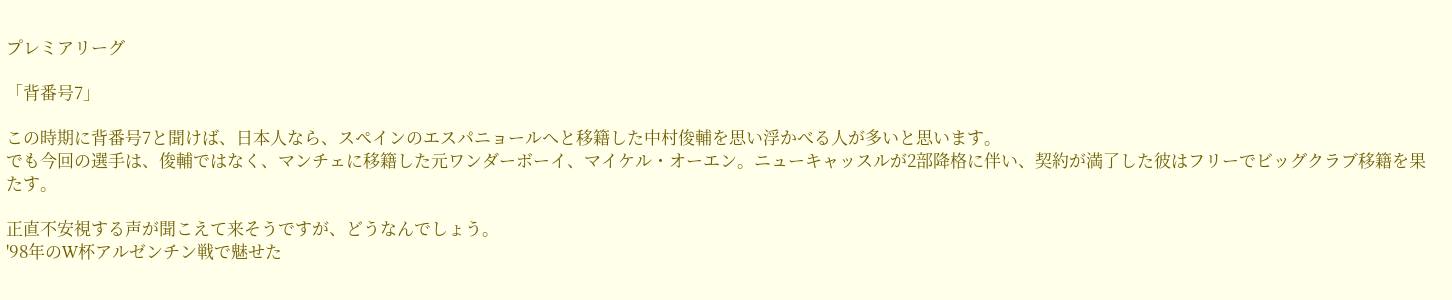プレミアリーグ

「背番号7」

この時期に背番号7と聞けば、日本人なら、スペインのエスパニョールへと移籍した中村俊輔を思い浮かべる人が多いと思います。
でも今回の選手は、俊輔ではなく、マンチェに移籍した元ワンダーボーイ、マイケル・オーエン。ニューキャッスルが2部降格に伴い、契約が満了した彼はフリーでビッグクラブ移籍を果たす。

正直不安視する声が聞こえて来そうですが、どうなんでしょう。
'98年のW杯アルゼンチン戦で魅せた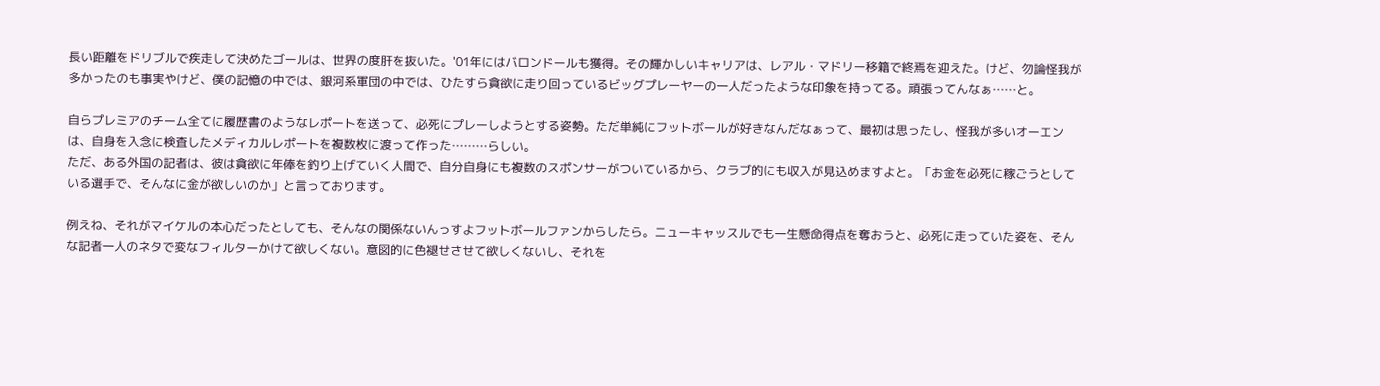長い距離をドリブルで疾走して決めたゴールは、世界の度肝を抜いた。'01年にはバロンドールも獲得。その輝かしいキャリアは、レアル・マドリー移籍で終焉を迎えた。けど、勿論怪我が多かったのも事実やけど、僕の記憶の中では、銀河系軍団の中では、ひたすら貪欲に走り回っているビッグプレーヤーの一人だったような印象を持ってる。頑張ってんなぁ……と。

自らプレミアのチーム全てに履歴書のようなレポートを送って、必死にプレーしようとする姿勢。ただ単純にフットボールが好きなんだなぁって、最初は思ったし、怪我が多いオーエンは、自身を入念に検査したメディカルレポートを複数枚に渡って作った………らしい。
ただ、ある外国の記者は、彼は貪欲に年俸を釣り上げていく人間で、自分自身にも複数のスポンサーがついているから、クラブ的にも収入が見込めますよと。「お金を必死に稼ごうとしている選手で、そんなに金が欲しいのか」と言っております。

例えね、それがマイケルの本心だったとしても、そんなの関係ないんっすよフットボールファンからしたら。ニューキャッスルでも一生懸命得点を奪おうと、必死に走っていた姿を、そんな記者一人のネタで変なフィルターかけて欲しくない。意図的に色褪せさせて欲しくないし、それを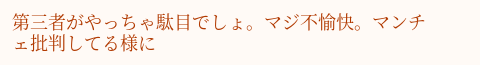第三者がやっちゃ駄目でしょ。マジ不愉快。マンチェ批判してる様に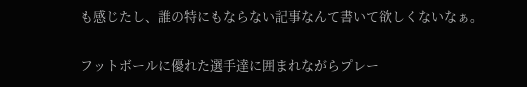も感じたし、誰の特にもならない記事なんて書いて欲しくないなぁ。

フットボールに優れた選手達に囲まれながらプレー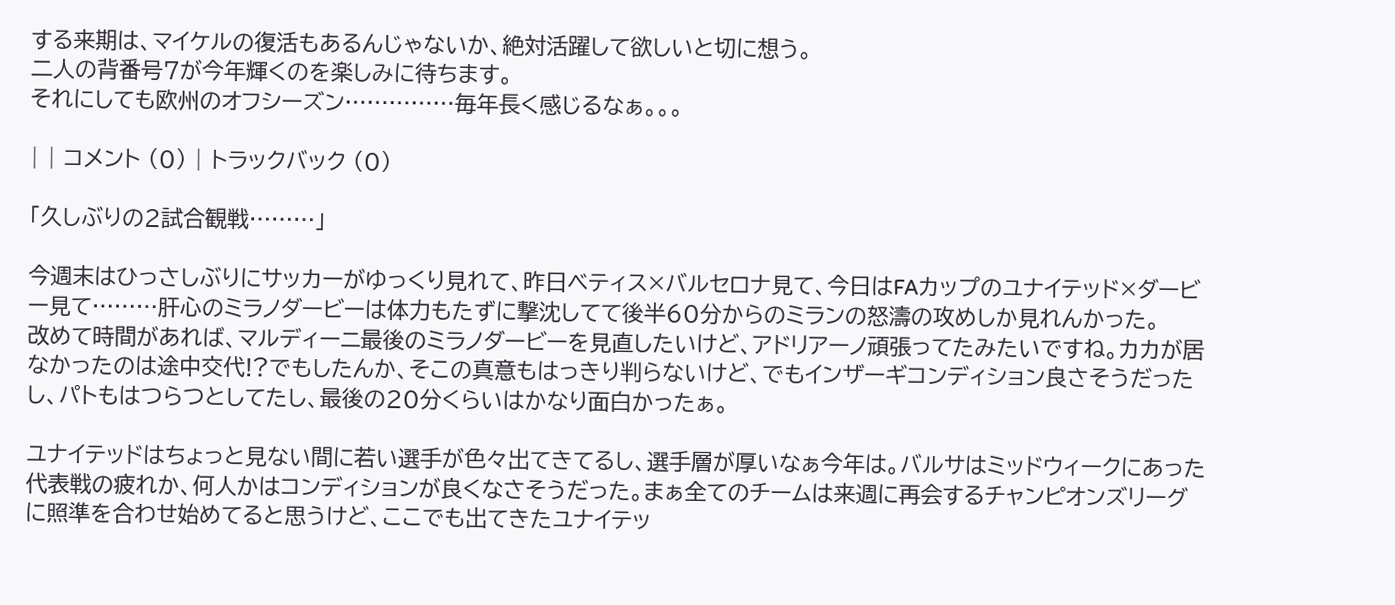する来期は、マイケルの復活もあるんじゃないか、絶対活躍して欲しいと切に想う。
二人の背番号7が今年輝くのを楽しみに待ちます。
それにしても欧州のオフシーズン……………毎年長く感じるなぁ。。。

| | コメント (0) | トラックバック (0)

「久しぶりの2試合観戦………」

今週末はひっさしぶりにサッカーがゆっくり見れて、昨日ベティス×バルセロナ見て、今日はFAカップのユナイテッド×ダービー見て………肝心のミラノダービーは体力もたずに撃沈してて後半60分からのミランの怒濤の攻めしか見れんかった。
改めて時間があれば、マルディーニ最後のミラノダービーを見直したいけど、アドリアーノ頑張ってたみたいですね。カカが居なかったのは途中交代!?でもしたんか、そこの真意もはっきり判らないけど、でもインザーギコンディション良さそうだったし、パトもはつらつとしてたし、最後の20分くらいはかなり面白かったぁ。

ユナイテッドはちょっと見ない間に若い選手が色々出てきてるし、選手層が厚いなぁ今年は。バルサはミッドウィークにあった代表戦の疲れか、何人かはコンディションが良くなさそうだった。まぁ全てのチームは来週に再会するチャンピオンズリーグに照準を合わせ始めてると思うけど、ここでも出てきたユナイテッ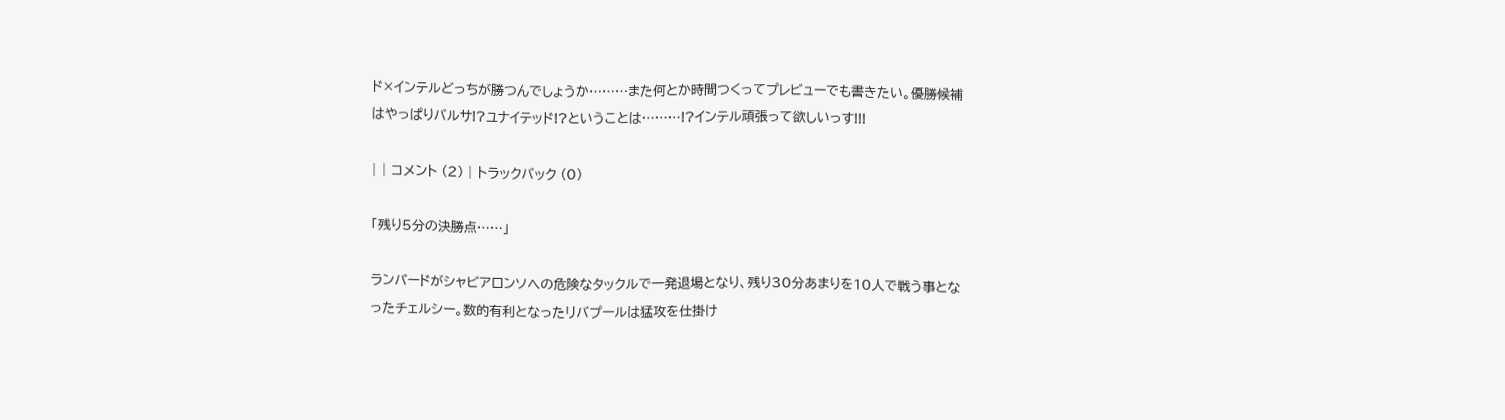ド×インテルどっちが勝つんでしょうか………また何とか時間つくってプレビューでも書きたい。優勝候補はやっぱりバルサ!?ユナイテッド!?ということは………!?インテル頑張って欲しいっす!!!

| | コメント (2) | トラックバック (0)

「残り5分の決勝点……」

ランパードがシャビアロンソへの危険なタックルで一発退場となり、残り30分あまりを10人で戦う事となったチェルシー。数的有利となったリバプールは猛攻を仕掛け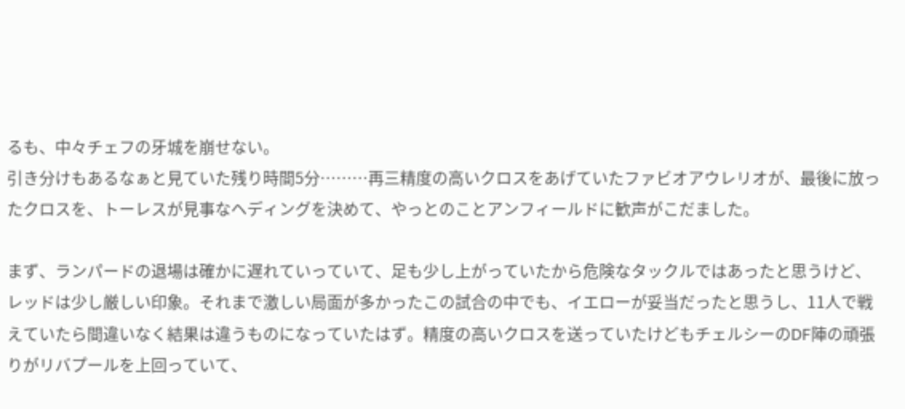るも、中々チェフの牙城を崩せない。
引き分けもあるなぁと見ていた残り時間5分………再三精度の高いクロスをあげていたファビオアウレリオが、最後に放ったクロスを、トーレスが見事なヘディングを決めて、やっとのことアンフィールドに歓声がこだました。

まず、ランパードの退場は確かに遅れていっていて、足も少し上がっていたから危険なタックルではあったと思うけど、レッドは少し厳しい印象。それまで激しい局面が多かったこの試合の中でも、イエローが妥当だったと思うし、11人で戦えていたら間違いなく結果は違うものになっていたはず。精度の高いクロスを送っていたけどもチェルシーのDF陣の頑張りがリバプールを上回っていて、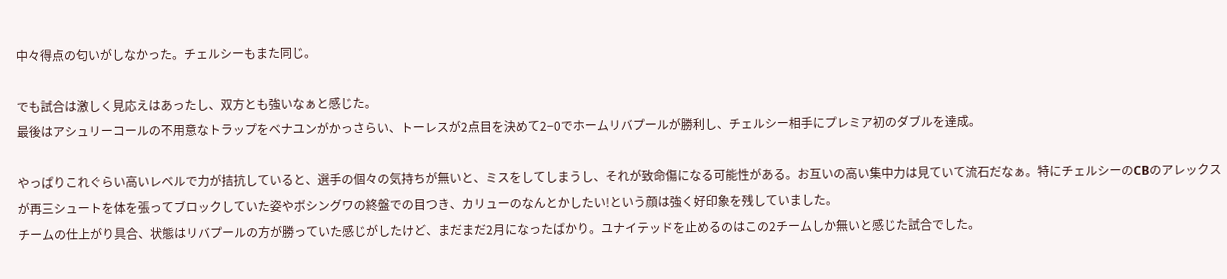中々得点の匂いがしなかった。チェルシーもまた同じ。

でも試合は激しく見応えはあったし、双方とも強いなぁと感じた。
最後はアシュリーコールの不用意なトラップをベナユンがかっさらい、トーレスが2点目を決めて2−0でホームリバプールが勝利し、チェルシー相手にプレミア初のダブルを達成。

やっぱりこれぐらい高いレベルで力が拮抗していると、選手の個々の気持ちが無いと、ミスをしてしまうし、それが致命傷になる可能性がある。お互いの高い集中力は見ていて流石だなぁ。特にチェルシーのCBのアレックスが再三シュートを体を張ってブロックしていた姿やボシングワの終盤での目つき、カリューのなんとかしたい!という顔は強く好印象を残していました。
チームの仕上がり具合、状態はリバプールの方が勝っていた感じがしたけど、まだまだ2月になったばかり。ユナイテッドを止めるのはこの2チームしか無いと感じた試合でした。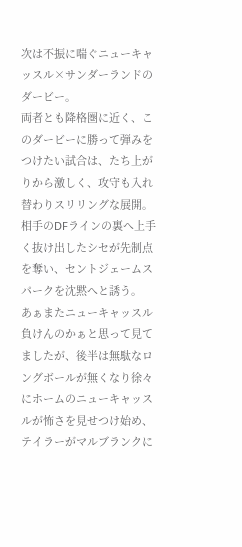次は不振に喘ぐニューキャッスル×サンダーランドのダービー。
両者とも降格圏に近く、このダービーに勝って弾みをつけたい試合は、たち上がりから激しく、攻守も入れ替わりスリリングな展開。
相手のDFラインの裏へ上手く抜け出したシセが先制点を奪い、セントジェームスパークを沈黙へと誘う。
あぁまたニューキャッスル負けんのかぁと思って見てましたが、後半は無駄なロングボールが無くなり徐々にホームのニューキャッスルが怖さを見せつけ始め、テイラーがマルブランクに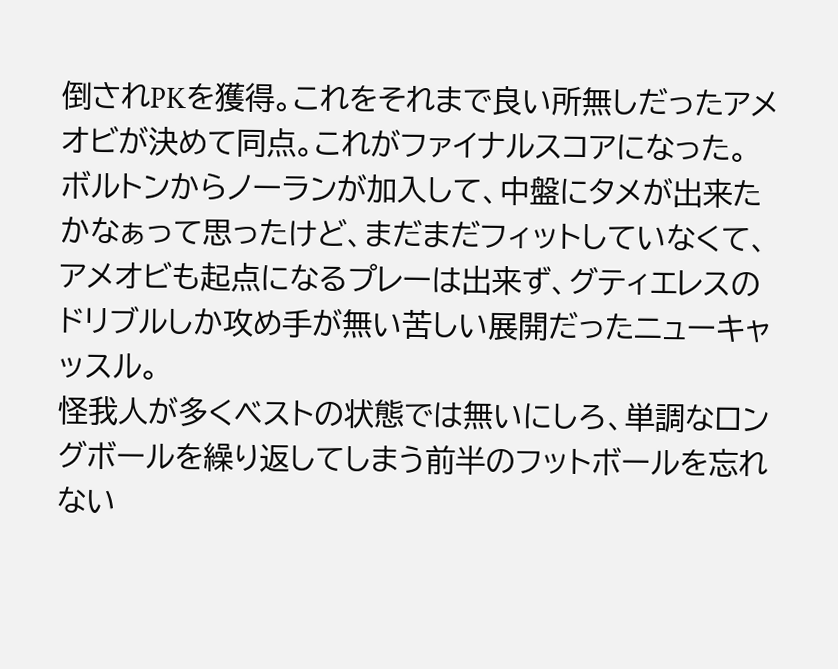倒されPKを獲得。これをそれまで良い所無しだったアメオビが決めて同点。これがファイナルスコアになった。
ボルトンからノーランが加入して、中盤にタメが出来たかなぁって思ったけど、まだまだフィットしていなくて、アメオビも起点になるプレーは出来ず、グティエレスのドリブルしか攻め手が無い苦しい展開だったニューキャッスル。
怪我人が多くベストの状態では無いにしろ、単調なロングボールを繰り返してしまう前半のフットボールを忘れない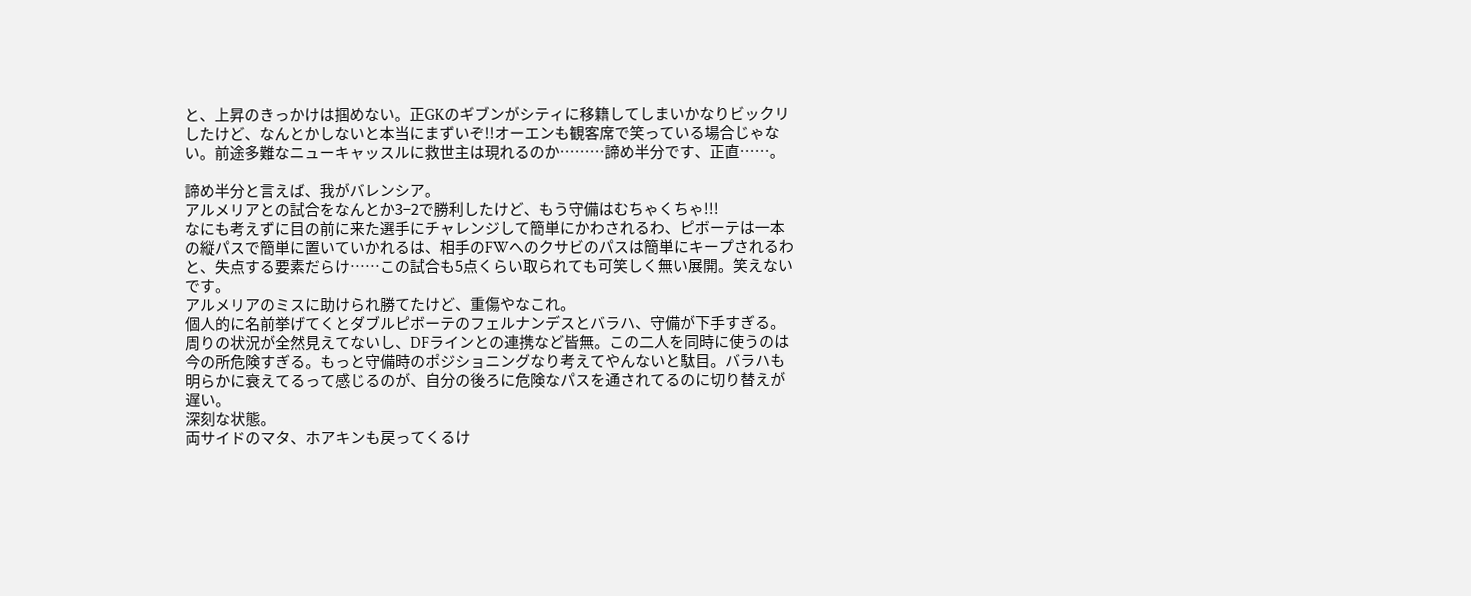と、上昇のきっかけは掴めない。正GKのギブンがシティに移籍してしまいかなりビックリしたけど、なんとかしないと本当にまずいぞ!!オーエンも観客席で笑っている場合じゃない。前途多難なニューキャッスルに救世主は現れるのか………諦め半分です、正直……。

諦め半分と言えば、我がバレンシア。
アルメリアとの試合をなんとか3−2で勝利したけど、もう守備はむちゃくちゃ!!!
なにも考えずに目の前に来た選手にチャレンジして簡単にかわされるわ、ピボーテは一本の縦パスで簡単に置いていかれるは、相手のFWへのクサビのパスは簡単にキープされるわと、失点する要素だらけ……この試合も5点くらい取られても可笑しく無い展開。笑えないです。
アルメリアのミスに助けられ勝てたけど、重傷やなこれ。
個人的に名前挙げてくとダブルピボーテのフェルナンデスとバラハ、守備が下手すぎる。周りの状況が全然見えてないし、DFラインとの連携など皆無。この二人を同時に使うのは今の所危険すぎる。もっと守備時のポジショニングなり考えてやんないと駄目。バラハも明らかに衰えてるって感じるのが、自分の後ろに危険なパスを通されてるのに切り替えが遅い。
深刻な状態。
両サイドのマタ、ホアキンも戻ってくるけ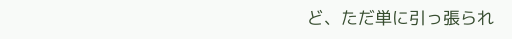ど、ただ単に引っ張られ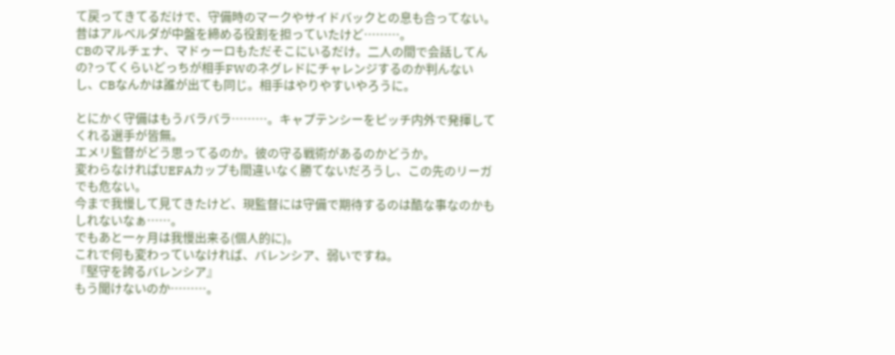て戻ってきてるだけで、守備時のマークやサイドバックとの息も合ってない。
昔はアルベルダが中盤を締める役割を担っていたけど………。
CBのマルチェナ、マドゥーロもただそこにいるだけ。二人の間で会話してんの?ってくらいどっちが相手FWのネグレドにチャレンジするのか判んないし、CBなんかは誰が出ても同じ。相手はやりやすいやろうに。

とにかく守備はもうバラバラ………。キャプテンシーをピッチ内外で発揮してくれる選手が皆無。
エメリ監督がどう思ってるのか。彼の守る戦術があるのかどうか。
変わらなければUEFAカップも間違いなく勝てないだろうし、この先のリーガでも危ない。
今まで我慢して見てきたけど、現監督には守備で期待するのは酷な事なのかもしれないなぁ……。
でもあと一ヶ月は我慢出来る(個人的に)。
これで何も変わっていなければ、バレンシア、弱いですね。
『堅守を誇るバレンシア』
もう聞けないのか………。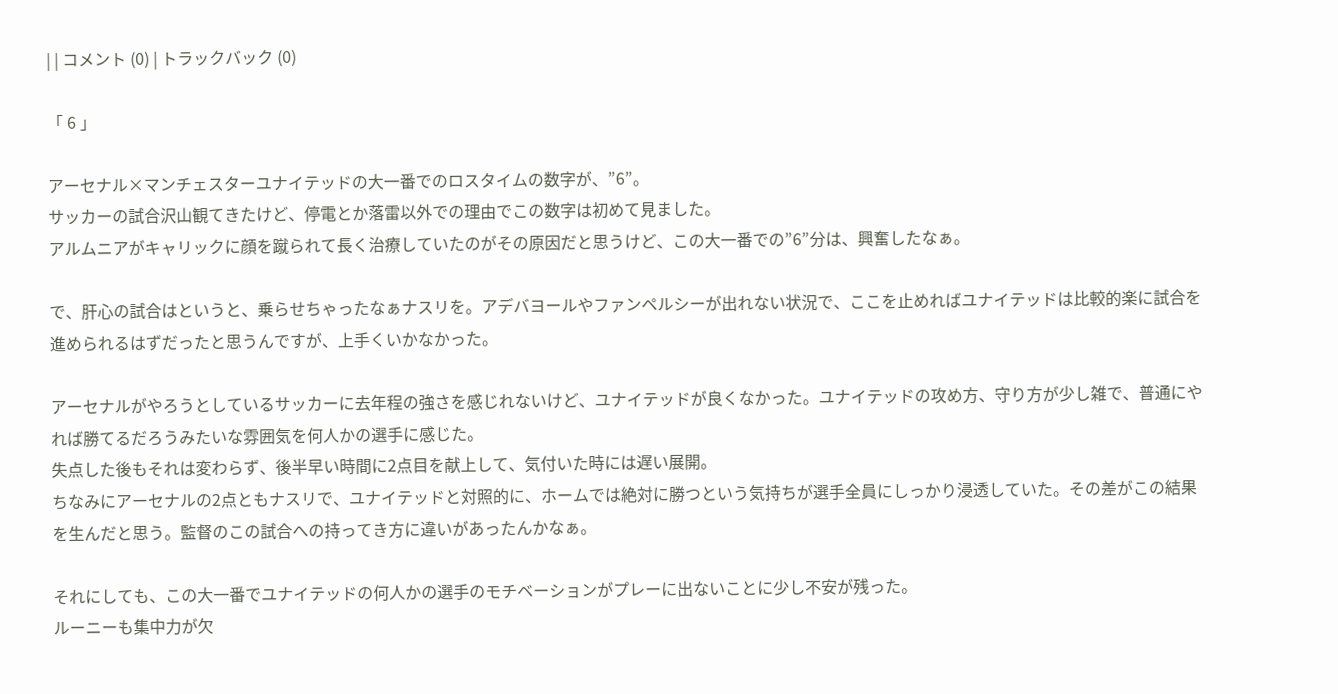| | コメント (0) | トラックバック (0)

「 6 」

アーセナル×マンチェスターユナイテッドの大一番でのロスタイムの数字が、”6”。
サッカーの試合沢山観てきたけど、停電とか落雷以外での理由でこの数字は初めて見ました。
アルムニアがキャリックに顔を蹴られて長く治療していたのがその原因だと思うけど、この大一番での”6”分は、興奮したなぁ。

で、肝心の試合はというと、乗らせちゃったなぁナスリを。アデバヨールやファンペルシーが出れない状況で、ここを止めればユナイテッドは比較的楽に試合を進められるはずだったと思うんですが、上手くいかなかった。

アーセナルがやろうとしているサッカーに去年程の強さを感じれないけど、ユナイテッドが良くなかった。ユナイテッドの攻め方、守り方が少し雑で、普通にやれば勝てるだろうみたいな雰囲気を何人かの選手に感じた。
失点した後もそれは変わらず、後半早い時間に2点目を献上して、気付いた時には遅い展開。
ちなみにアーセナルの2点ともナスリで、ユナイテッドと対照的に、ホームでは絶対に勝つという気持ちが選手全員にしっかり浸透していた。その差がこの結果を生んだと思う。監督のこの試合への持ってき方に違いがあったんかなぁ。

それにしても、この大一番でユナイテッドの何人かの選手のモチベーションがプレーに出ないことに少し不安が残った。
ルーニーも集中力が欠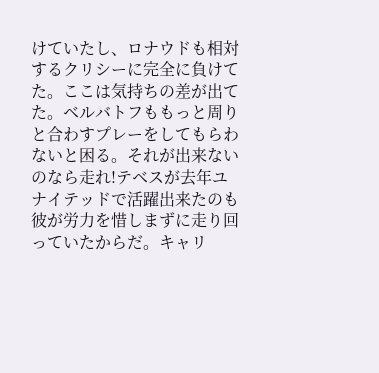けていたし、ロナウドも相対するクリシーに完全に負けてた。ここは気持ちの差が出てた。ベルバトフももっと周りと合わすプレーをしてもらわないと困る。それが出来ないのなら走れ!テベスが去年ユナイテッドで活躍出来たのも彼が労力を惜しまずに走り回っていたからだ。キャリ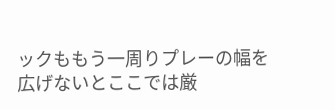ックももう一周りプレーの幅を広げないとここでは厳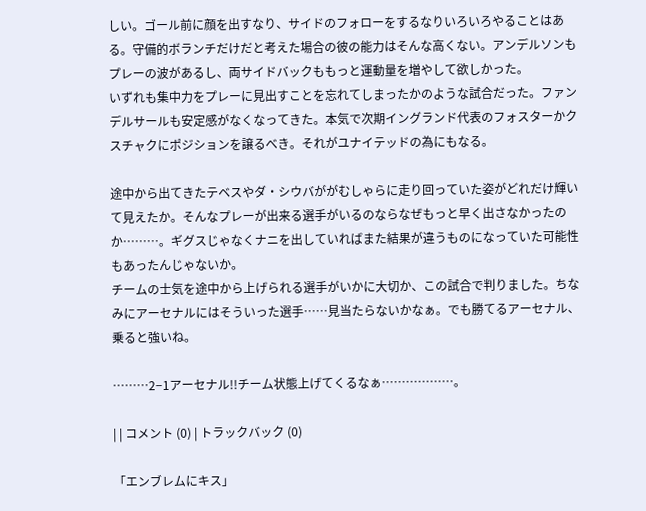しい。ゴール前に顔を出すなり、サイドのフォローをするなりいろいろやることはある。守備的ボランチだけだと考えた場合の彼の能力はそんな高くない。アンデルソンもプレーの波があるし、両サイドバックももっと運動量を増やして欲しかった。
いずれも集中力をプレーに見出すことを忘れてしまったかのような試合だった。ファンデルサールも安定感がなくなってきた。本気で次期イングランド代表のフォスターかクスチャクにポジションを譲るべき。それがユナイテッドの為にもなる。

途中から出てきたテベスやダ・シウバががむしゃらに走り回っていた姿がどれだけ輝いて見えたか。そんなプレーが出来る選手がいるのならなぜもっと早く出さなかったのか………。ギグスじゃなくナニを出していればまた結果が違うものになっていた可能性もあったんじゃないか。
チームの士気を途中から上げられる選手がいかに大切か、この試合で判りました。ちなみにアーセナルにはそういった選手……見当たらないかなぁ。でも勝てるアーセナル、乗ると強いね。

………2−1アーセナル!!チーム状態上げてくるなぁ………………。

| | コメント (0) | トラックバック (0)

「エンブレムにキス」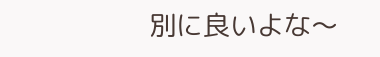別に良いよな〜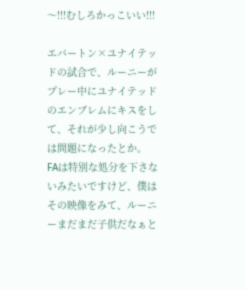〜!!!むしろかっこいい!!!

エバートン×ユナイテッドの試合で、ルーニーがプレー中にユナイテッドのエンブレムにキスをして、それが少し向こうでは問題になったとか。
FAは特別な処分を下さないみたいですけど、僕はその映像をみて、ルーニーまだまだ子供だなぁと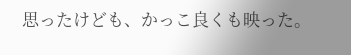思ったけども、かっこ良くも映った。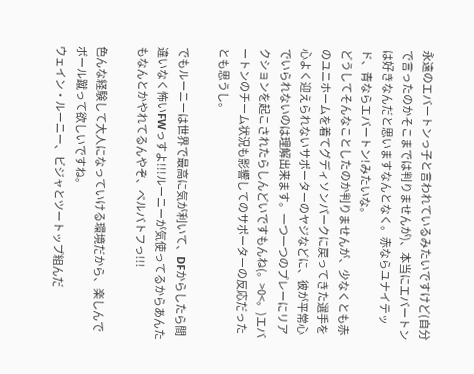永遠のエバートンっ子と言われているみたいですけど(自分で言ったのかそこまでは判りませんが)、本当にエバートンは好きなんだと思いますなんとなく。赤ならユナイテッド、青ならエバートン!みたいな。
どうしてそんなことしたのか判りませんが、少なくとも赤のユニホームを着てグディソンパークに戻ってきた選手を心よく迎えられないサポーターのヤジなどに、彼が平常心でいられないのは理解出来ます。一つ一つのプレーにリアクションを起こされたらしんどいですもんね(。>0<。)エバートンのチーム状況も影響してのサポーターの反応だったとも思うし。

でもルーニーは世界で最高に気が利いて、DFからしたら間違いなく怖いFWっすよ!!!ルーニーが気使ってるからあんたもなんとかやれてるんやぞ、ベルバトフっ!!!

色んな経験して大人になっていける環境だから、楽しんでボール蹴って欲しいですね。
ウェイン・ルーニー、ビジャとツートップ組んだ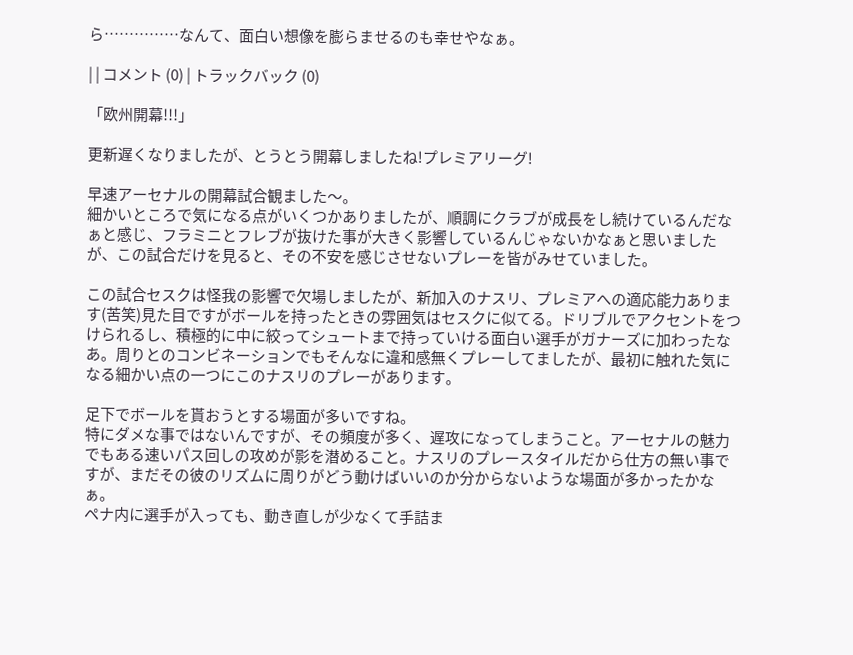ら……………なんて、面白い想像を膨らませるのも幸せやなぁ。

| | コメント (0) | トラックバック (0)

「欧州開幕!!!」

更新遅くなりましたが、とうとう開幕しましたね!プレミアリーグ!

早速アーセナルの開幕試合観ました〜。
細かいところで気になる点がいくつかありましたが、順調にクラブが成長をし続けているんだなぁと感じ、フラミニとフレブが抜けた事が大きく影響しているんじゃないかなぁと思いましたが、この試合だけを見ると、その不安を感じさせないプレーを皆がみせていました。

この試合セスクは怪我の影響で欠場しましたが、新加入のナスリ、プレミアへの適応能力あります(苦笑)見た目ですがボールを持ったときの雰囲気はセスクに似てる。ドリブルでアクセントをつけられるし、積極的に中に絞ってシュートまで持っていける面白い選手がガナーズに加わったなあ。周りとのコンビネーションでもそんなに違和感無くプレーしてましたが、最初に触れた気になる細かい点の一つにこのナスリのプレーがあります。

足下でボールを貰おうとする場面が多いですね。
特にダメな事ではないんですが、その頻度が多く、遅攻になってしまうこと。アーセナルの魅力でもある速いパス回しの攻めが影を潜めること。ナスリのプレースタイルだから仕方の無い事ですが、まだその彼のリズムに周りがどう動けばいいのか分からないような場面が多かったかなぁ。
ペナ内に選手が入っても、動き直しが少なくて手詰ま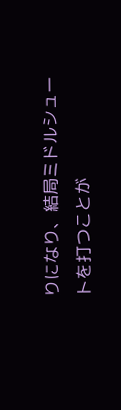りになり、結局ミドルシュートを打つことが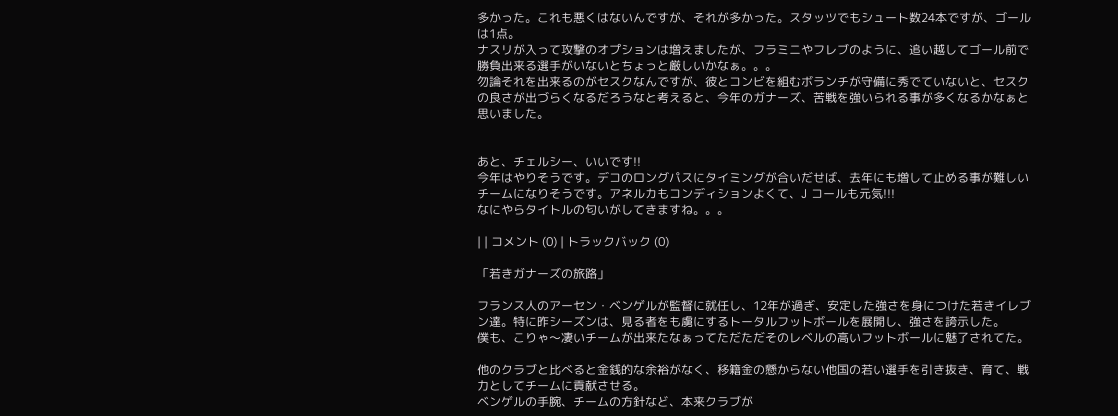多かった。これも悪くはないんですが、それが多かった。スタッツでもシュート数24本ですが、ゴールは1点。
ナスリが入って攻撃のオプションは増えましたが、フラミニやフレブのように、追い越してゴール前で勝負出来る選手がいないとちょっと厳しいかなぁ。。。
勿論それを出来るのがセスクなんですが、彼とコンビを組むボランチが守備に秀でていないと、セスクの良さが出づらくなるだろうなと考えると、今年のガナーズ、苦戦を強いられる事が多くなるかなぁと思いました。


あと、チェルシー、いいです!!
今年はやりそうです。デコのロングパスにタイミングが合いだせば、去年にも増して止める事が難しいチームになりそうです。アネルカもコンディションよくて、J コールも元気!!!
なにやらタイトルの匂いがしてきますね。。。

| | コメント (0) | トラックバック (0)

「若きガナーズの旅路」

フランス人のアーセン・ベンゲルが監督に就任し、12年が過ぎ、安定した強さを身につけた若きイレブン達。特に昨シーズンは、見る者をも虜にするトータルフットボールを展開し、強さを誇示した。
僕も、こりゃ〜凄いチームが出来たなぁってただただそのレベルの高いフットボールに魅了されてた。

他のクラブと比べると金銭的な余裕がなく、移籍金の懸からない他国の若い選手を引き抜き、育て、戦力としてチームに貢献させる。
ベンゲルの手腕、チームの方針など、本来クラブが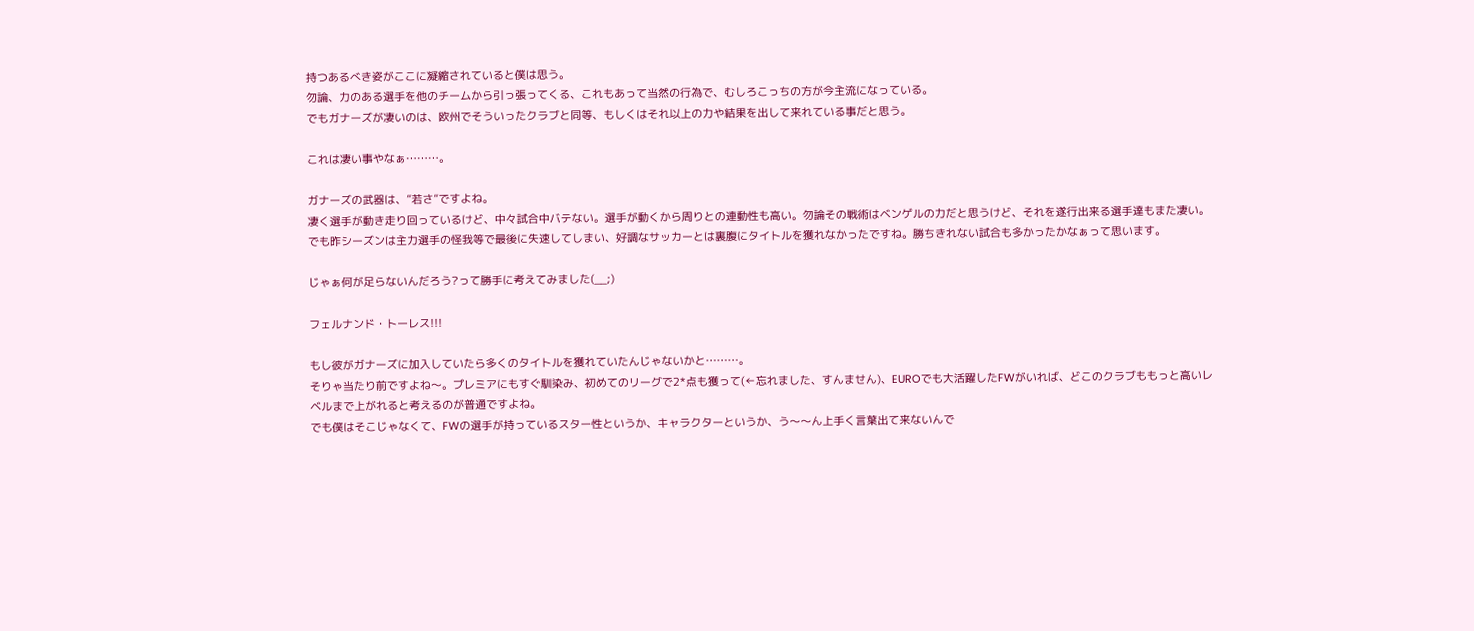持つあるべき姿がここに凝縮されていると僕は思う。
勿論、力のある選手を他のチームから引っ張ってくる、これもあって当然の行為で、むしろこっちの方が今主流になっている。
でもガナーズが凄いのは、欧州でそういったクラブと同等、もしくはそれ以上の力や結果を出して来れている事だと思う。

これは凄い事やなぁ………。

ガナーズの武器は、”若さ”ですよね。
凄く選手が動き走り回っているけど、中々試合中バテない。選手が動くから周りとの連動性も高い。勿論その戦術はベンゲルの力だと思うけど、それを遂行出来る選手達もまた凄い。
でも昨シーズンは主力選手の怪我等で最後に失速してしまい、好調なサッカーとは裏腹にタイトルを獲れなかったですね。勝ちきれない試合も多かったかなぁって思います。

じゃぁ何が足らないんだろう?って勝手に考えてみました(__;)

フェルナンド・トーレス!!!

もし彼がガナーズに加入していたら多くのタイトルを獲れていたんじゃないかと………。
そりゃ当たり前ですよね〜。プレミアにもすぐ馴染み、初めてのリーグで2*点も獲って(←忘れました、すんません)、EUROでも大活躍したFWがいれば、どこのクラブももっと高いレベルまで上がれると考えるのが普通ですよね。
でも僕はそこじゃなくて、FWの選手が持っているスター性というか、キャラクターというか、う〜〜ん上手く言葉出て来ないんで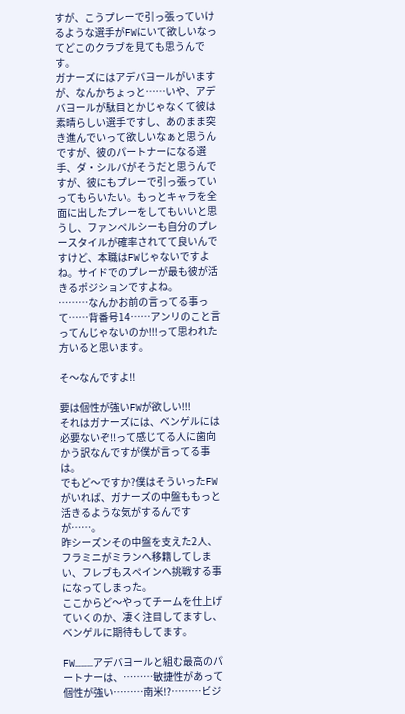すが、こうプレーで引っ張っていけるような選手がFWにいて欲しいなってどこのクラブを見ても思うんです。
ガナーズにはアデバヨールがいますが、なんかちょっと……いや、アデバヨールが駄目とかじゃなくて彼は素晴らしい選手ですし、あのまま突き進んでいって欲しいなぁと思うんですが、彼のパートナーになる選手、ダ・シルバがそうだと思うんですが、彼にもプレーで引っ張っていってもらいたい。もっとキャラを全面に出したプレーをしてもいいと思うし、ファンペルシーも自分のプレースタイルが確率されてて良いんですけど、本職はFWじゃないですよね。サイドでのプレーが最も彼が活きるポジションですよね。
………なんかお前の言ってる事って……背番号14……アンリのこと言ってんじゃないのか!!!って思われた方いると思います。

そ〜なんですよ!!

要は個性が強いFWが欲しい!!!
それはガナーズには、ベンゲルには必要ないぞ!!って感じてる人に歯向かう訳なんですが僕が言ってる事は。
でもど〜ですか?僕はそういったFWがいれば、ガナーズの中盤ももっと活きるような気がするんですが……。
昨シーズンその中盤を支えた2人、フラミニがミランへ移籍してしまい、フレブもスペインへ挑戦する事になってしまった。
ここからど〜やってチームを仕上げていくのか、凄く注目してますし、ベンゲルに期待もしてます。

FW………アデバヨールと組む最高のパートナーは、………敏捷性があって個性が強い………南米!?………ビジ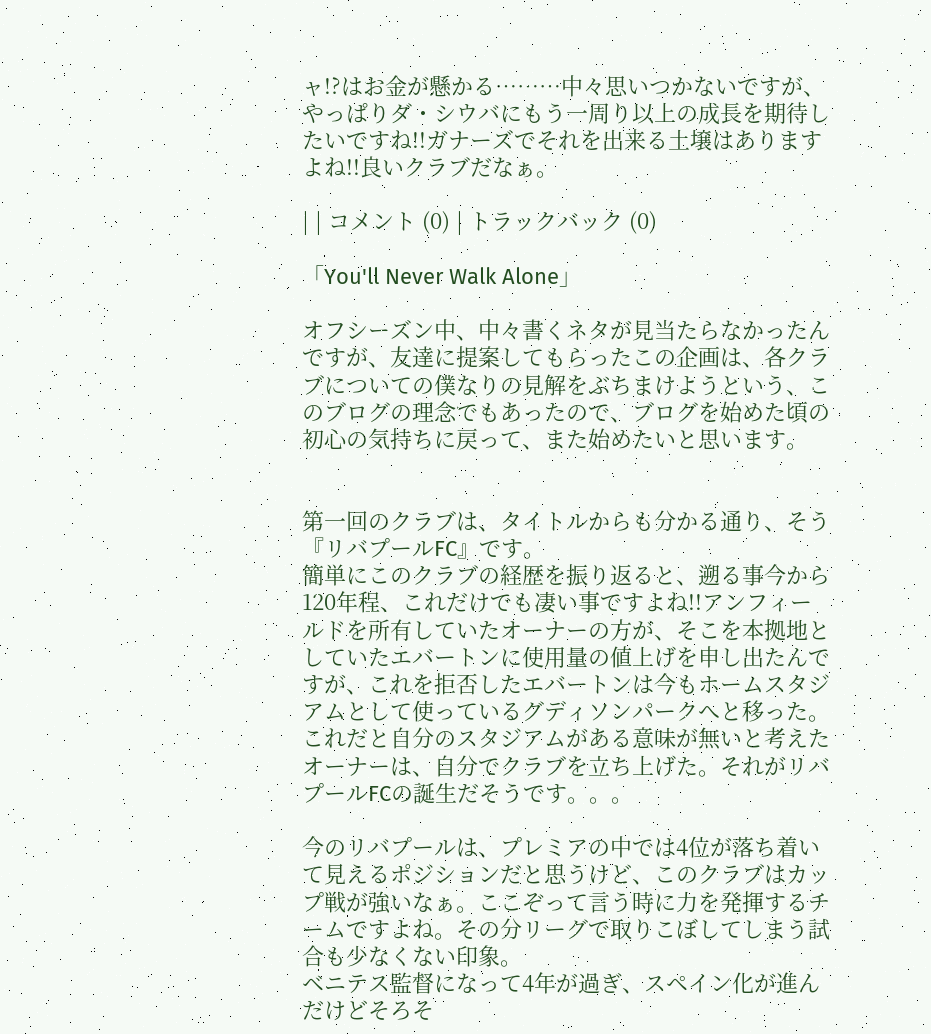ャ!?はお金が懸かる………中々思いつかないですが、やっぱりダ・シウバにもう一周り以上の成長を期待したいですね!!ガナーズでそれを出来る土壌はありますよね!!良いクラブだなぁ。

| | コメント (0) | トラックバック (0)

「You'll Never Walk Alone」

オフシーズン中、中々書くネタが見当たらなかったんですが、友達に提案してもらったこの企画は、各クラブについての僕なりの見解をぶちまけようという、このブログの理念でもあったので、ブログを始めた頃の初心の気持ちに戻って、また始めたいと思います。


第一回のクラブは、タイトルからも分かる通り、そう『リバプールFC』です。
簡単にこのクラブの経歴を振り返ると、遡る事今から120年程、これだけでも凄い事ですよね!!アンフィールドを所有していたオーナーの方が、そこを本拠地としていたエバートンに使用量の値上げを申し出たんですが、これを拒否したエバートンは今もホームスタジアムとして使っているグディソンパークへと移った。これだと自分のスタジアムがある意味が無いと考えたオーナーは、自分でクラブを立ち上げた。それがリバプールFCの誕生だそうです。。。

今のリバプールは、プレミアの中では4位が落ち着いて見えるポジションだと思うけど、このクラブはカップ戦が強いなぁ。ここぞって言う時に力を発揮するチームですよね。その分リーグで取りこぼしてしまう試合も少なくない印象。
ベニテス監督になって4年が過ぎ、スペイン化が進んだけどそろそ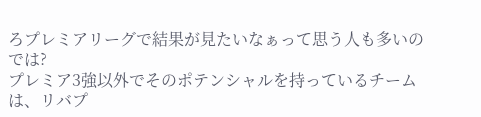ろプレミアリーグで結果が見たいなぁって思う人も多いのでは?
プレミア3強以外でそのポテンシャルを持っているチームは、リバプ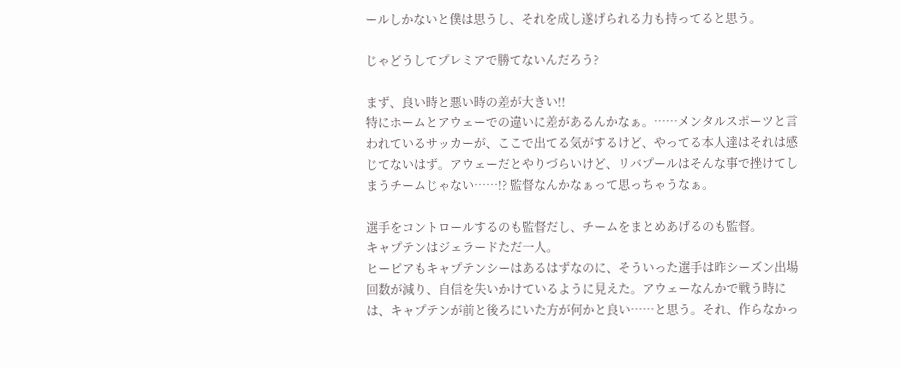ールしかないと僕は思うし、それを成し遂げられる力も持ってると思う。

じゃどうしてプレミアで勝てないんだろう?

まず、良い時と悪い時の差が大きい!!
特にホームとアウェーでの違いに差があるんかなぁ。……メンタルスポーツと言われているサッカーが、ここで出てる気がするけど、やってる本人達はそれは感じてないはず。アウェーだとやりづらいけど、リバプールはそんな事で挫けてしまうチームじゃない……!? 監督なんかなぁって思っちゃうなぁ。

選手をコントロールするのも監督だし、チームをまとめあげるのも監督。
キャプテンはジェラードただ一人。
ヒーピアもキャプテンシーはあるはずなのに、そういった選手は昨シーズン出場回数が減り、自信を失いかけているように見えた。アウェーなんかで戦う時には、キャプテンが前と後ろにいた方が何かと良い……と思う。それ、作らなかっ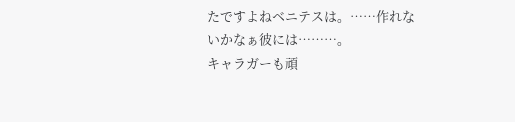たですよねベニテスは。……作れないかなぁ彼には………。
キャラガーも頑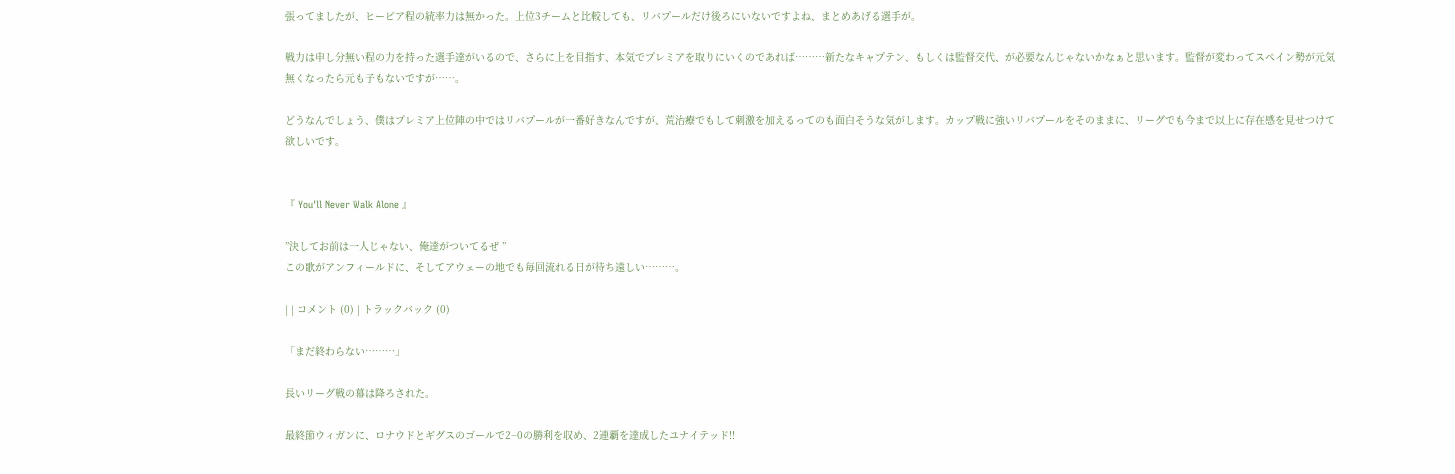張ってましたが、ヒーピア程の統率力は無かった。上位3チームと比較しても、リバプールだけ後ろにいないですよね、まとめあげる選手が。

戦力は申し分無い程の力を持った選手達がいるので、さらに上を目指す、本気でプレミアを取りにいくのであれば………新たなキャプテン、もしくは監督交代、が必要なんじゃないかなぁと思います。監督が変わってスペイン勢が元気無くなったら元も子もないですが……。

どうなんでしょう、僕はプレミア上位陣の中ではリバプールが一番好きなんですが、荒治療でもして刺激を加えるってのも面白そうな気がします。カップ戦に強いリバプールをそのままに、リーグでも今まで以上に存在感を見せつけて欲しいです。


『 You'll Never Walk Alone 』

”決してお前は一人じゃない、俺達がついてるぜ ”
この歌がアンフィールドに、そしてアウェーの地でも毎回流れる日が待ち遠しい………。

| | コメント (0) | トラックバック (0)

「まだ終わらない………」

長いリーグ戦の幕は降ろされた。

最終節ウィガンに、ロナウドとギグスのゴールで2−0の勝利を収め、2連覇を達成したユナイテッド!!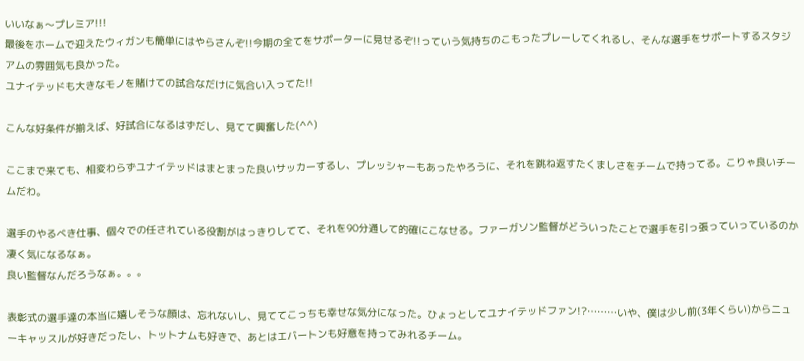いいなぁ〜プレミア!!!
最後をホームで迎えたウィガンも簡単にはやらさんぞ!!今期の全てをサポーターに見せるぞ!!っていう気持ちのこもったプレーしてくれるし、そんな選手をサポートするスタジアムの雰囲気も良かった。
ユナイテッドも大きなモノを賭けての試合なだけに気合い入ってた!!

こんな好条件が揃えば、好試合になるはずだし、見てて興奮した(^^)

ここまで来ても、相変わらずユナイテッドはまとまった良いサッカーするし、プレッシャーもあったやろうに、それを跳ね返すたくましさをチームで持ってる。こりゃ良いチームだわ。

選手のやるべき仕事、個々での任されている役割がはっきりしてて、それを90分通して的確にこなせる。ファーガソン監督がどういったことで選手を引っ張っていっているのか凄く気になるなぁ。
良い監督なんだろうなぁ。。。

表彰式の選手達の本当に嬉しそうな顔は、忘れないし、見ててこっちも幸せな気分になった。ひょっとしてユナイテッドファン!?………いや、僕は少し前(3年くらい)からニューキャッスルが好きだったし、トットナムも好きで、あとはエバートンも好意を持ってみれるチーム。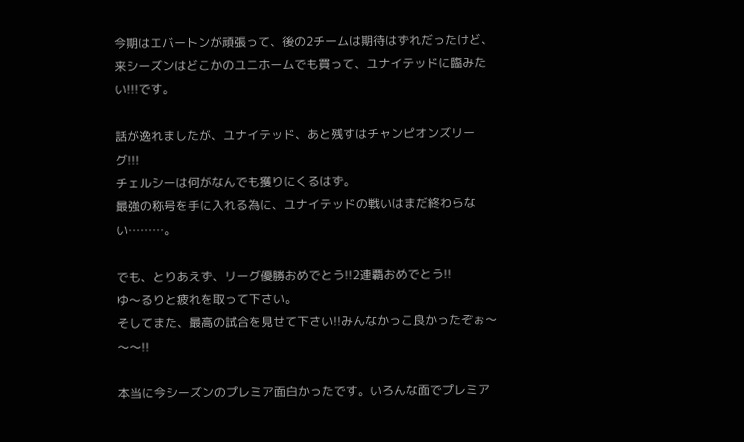今期はエバートンが頑張って、後の2チームは期待はずれだったけど、来シーズンはどこかのユニホームでも買って、ユナイテッドに臨みたい!!!です。

話が逸れましたが、ユナイテッド、あと残すはチャンピオンズリーグ!!!
チェルシーは何がなんでも獲りにくるはず。
最強の称号を手に入れる為に、ユナイテッドの戦いはまだ終わらない………。

でも、とりあえず、リーグ優勝おめでとう!!2連覇おめでとう!!
ゆ〜るりと疲れを取って下さい。
そしてまた、最高の試合を見せて下さい!!みんなかっこ良かったぞぉ〜〜〜!!

本当に今シーズンのプレミア面白かったです。いろんな面でプレミア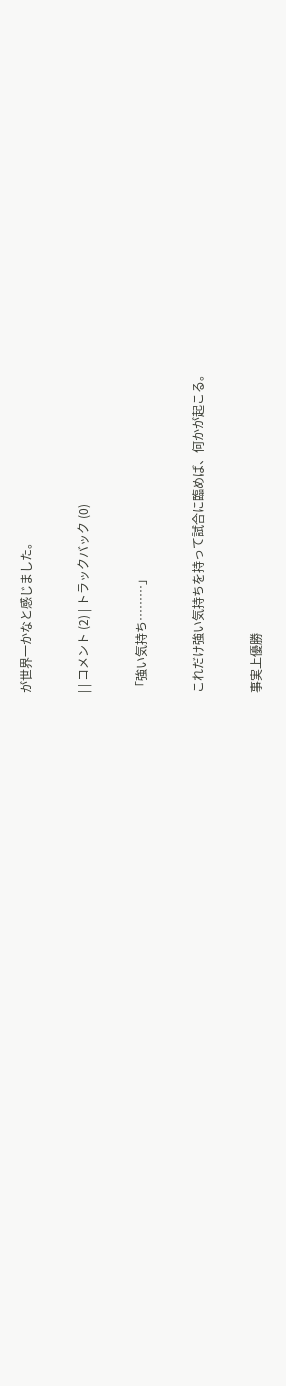が世界一かなと感じました。

| | コメント (2) | トラックバック (0)

「強い気持ち………」

これだけ強い気持ちを持って試合に臨めば、何かが起こる。

事実上優勝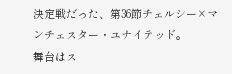決定戦だった、第36節チェルシー×マンチェスター・ユナイテッド。
舞台はス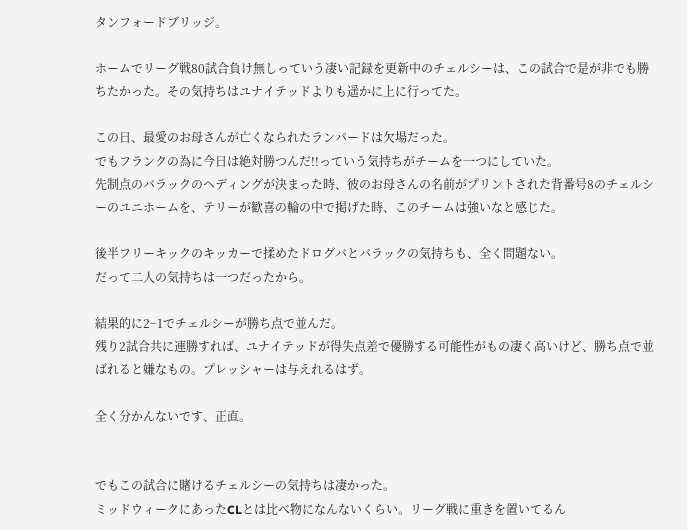タンフォードブリッジ。

ホームでリーグ戦80試合負け無しっていう凄い記録を更新中のチェルシーは、この試合で是が非でも勝ちたかった。その気持ちはユナイテッドよりも遥かに上に行ってた。

この日、最愛のお母さんが亡くなられたランパードは欠場だった。
でもフランクの為に今日は絶対勝つんだ!!っていう気持ちがチームを一つにしていた。
先制点のバラックのヘディングが決まった時、彼のお母さんの名前がプリントされた背番号8のチェルシーのユニホームを、テリーが歓喜の輪の中で掲げた時、このチームは強いなと感じた。

後半フリーキックのキッカーで揉めたドログバとバラックの気持ちも、全く問題ない。
だって二人の気持ちは一つだったから。

結果的に2−1でチェルシーが勝ち点で並んだ。
残り2試合共に連勝すれば、ユナイテッドが得失点差で優勝する可能性がもの凄く高いけど、勝ち点で並ばれると嫌なもの。プレッシャーは与えれるはず。

全く分かんないです、正直。


でもこの試合に賭けるチェルシーの気持ちは凄かった。
ミッドウィークにあったCLとは比べ物になんないくらい。リーグ戦に重きを置いてるん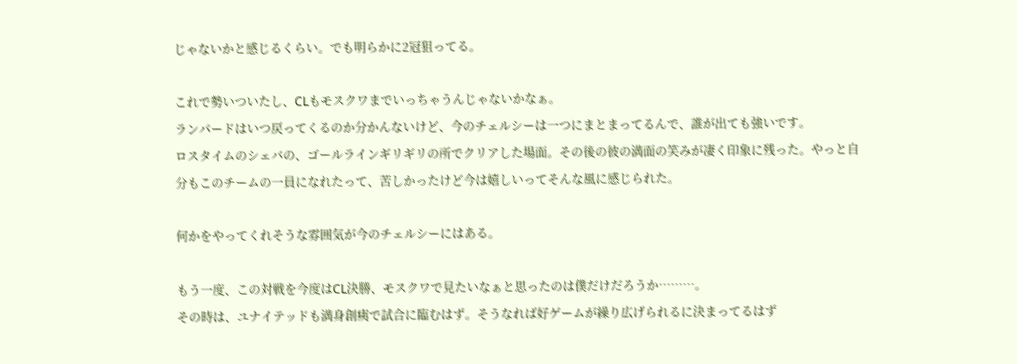じゃないかと感じるくらい。でも明らかに2冠狙ってる。

これで勢いついたし、CLもモスクワまでいっちゃうんじゃないかなぁ。
ランパードはいつ戻ってくるのか分かんないけど、今のチェルシーは一つにまとまってるんで、誰が出ても強いです。
ロスタイムのシェバの、ゴールラインギリギリの所でクリアした場面。その後の彼の満面の笑みが凄く印象に残った。やっと自分もこのチームの一員になれたって、苦しかったけど今は嬉しいってそんな風に感じられた。

何かをやってくれそうな雰囲気が今のチェルシーにはある。

もう一度、この対戦を今度はCL決勝、モスクワで見たいなぁと思ったのは僕だけだろうか………。
その時は、ユナイテッドも満身創痍で試合に臨むはず。そうなれば好ゲームが繰り広げられるに決まってるはず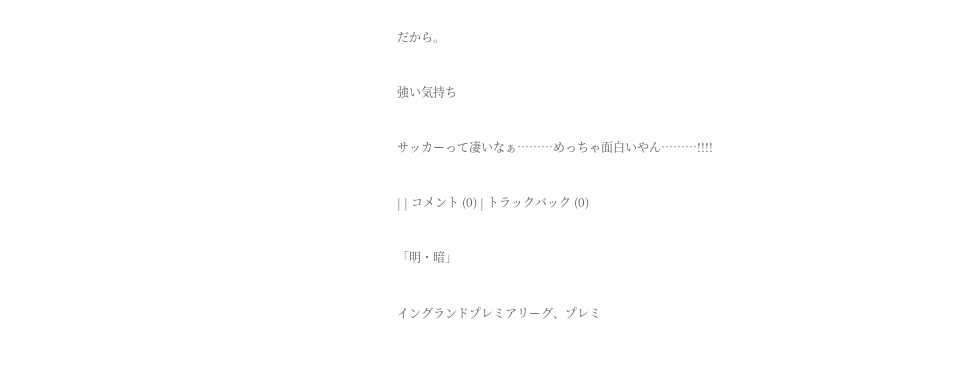だから。

強い気持ち

サッカーって凄いなぁ………めっちゃ面白いやん………!!!!

| | コメント (0) | トラックバック (0)

「明・暗」

イングランドプレミアリーグ、プレミ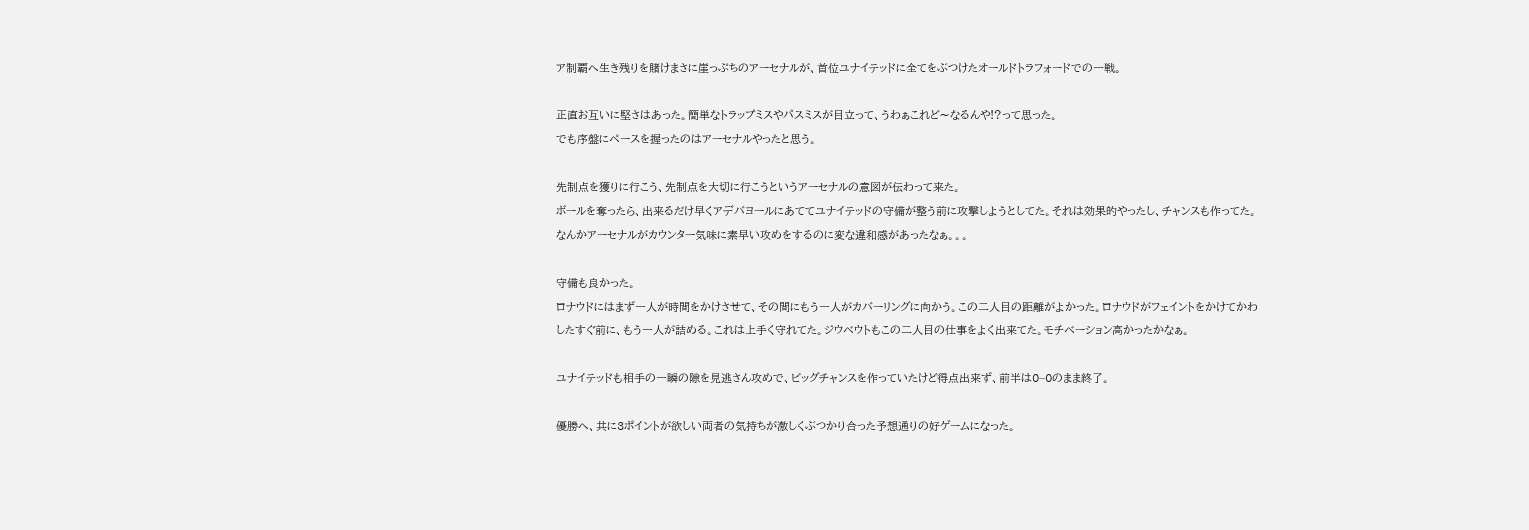ア制覇へ生き残りを賭けまさに崖っぷちのアーセナルが、首位ユナイテッドに全てをぶつけたオールドトラフォードでの一戦。

正直お互いに堅さはあった。簡単なトラップミスやパスミスが目立って、うわぁこれど〜なるんや!?って思った。
でも序盤にペースを握ったのはアーセナルやったと思う。

先制点を獲りに行こう、先制点を大切に行こうというアーセナルの意図が伝わって来た。
ボールを奪ったら、出来るだけ早くアデバヨールにあててユナイテッドの守備が整う前に攻撃しようとしてた。それは効果的やったし、チャンスも作ってた。
なんかアーセナルがカウンター気味に素早い攻めをするのに変な違和感があったなぁ。。。

守備も良かった。
ロナウドにはまず一人が時間をかけさせて、その間にもう一人がカバーリングに向かう。この二人目の距離がよかった。ロナウドがフェイントをかけてかわしたすぐ前に、もう一人が詰める。これは上手く守れてた。ジウベウトもこの二人目の仕事をよく出来てた。モチベーション高かったかなぁ。

ユナイテッドも相手の一瞬の隙を見逃さん攻めで、ビッグチャンスを作っていたけど得点出来ず、前半は0−0のまま終了。

優勝へ、共に3ポイントが欲しい両者の気持ちが激しくぶつかり合った予想通りの好ゲームになった。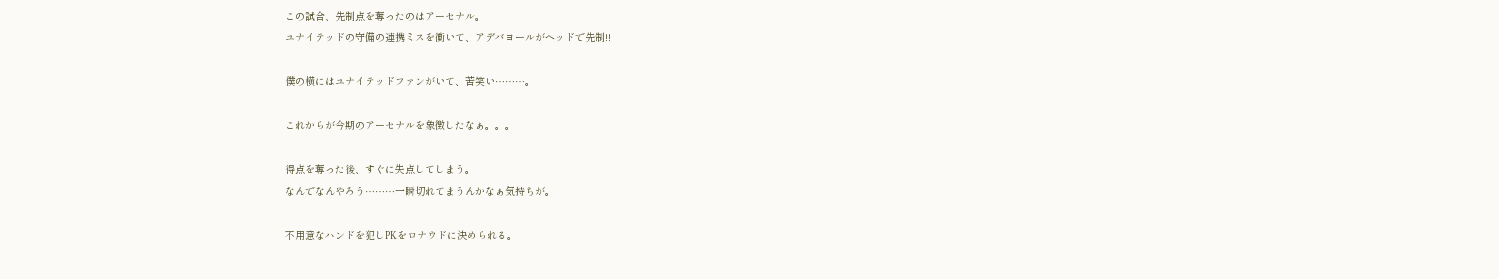この試合、先制点を奪ったのはアーセナル。
ユナイテッドの守備の連携ミスを衝いて、アデバヨールがヘッドで先制!!

僕の横にはユナイテッドファンがいて、苦笑い………。

これからが今期のアーセナルを象徴したなぁ。。。

得点を奪った後、すぐに失点してしまう。
なんでなんやろう………一瞬切れてまうんかなぁ気持ちが。

不用意なハンドを犯しPKをロナウドに決められる。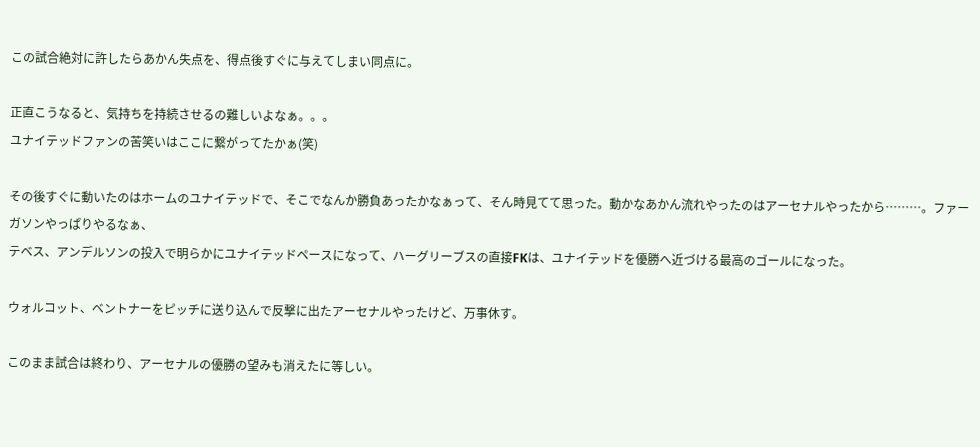この試合絶対に許したらあかん失点を、得点後すぐに与えてしまい同点に。

正直こうなると、気持ちを持続させるの難しいよなぁ。。。
ユナイテッドファンの苦笑いはここに繋がってたかぁ(笑)

その後すぐに動いたのはホームのユナイテッドで、そこでなんか勝負あったかなぁって、そん時見てて思った。動かなあかん流れやったのはアーセナルやったから………。ファーガソンやっぱりやるなぁ、
テベス、アンデルソンの投入で明らかにユナイテッドペースになって、ハーグリーブスの直接FKは、ユナイテッドを優勝へ近づける最高のゴールになった。

ウォルコット、ベントナーをピッチに送り込んで反撃に出たアーセナルやったけど、万事休す。

このまま試合は終わり、アーセナルの優勝の望みも消えたに等しい。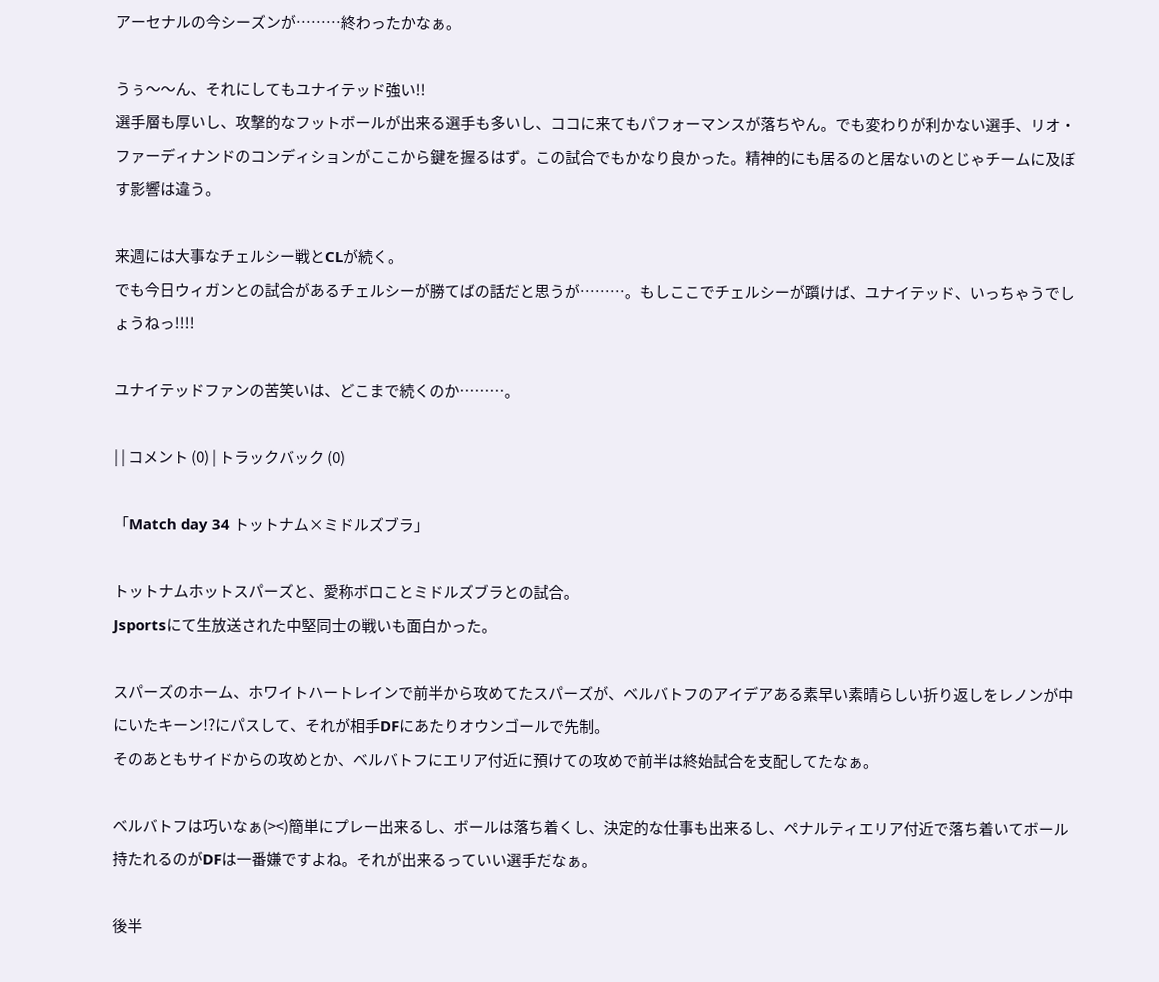アーセナルの今シーズンが………終わったかなぁ。

うぅ〜〜ん、それにしてもユナイテッド強い!!
選手層も厚いし、攻撃的なフットボールが出来る選手も多いし、ココに来てもパフォーマンスが落ちやん。でも変わりが利かない選手、リオ・ファーディナンドのコンディションがここから鍵を握るはず。この試合でもかなり良かった。精神的にも居るのと居ないのとじゃチームに及ぼす影響は違う。

来週には大事なチェルシー戦とCLが続く。
でも今日ウィガンとの試合があるチェルシーが勝てばの話だと思うが………。もしここでチェルシーが躓けば、ユナイテッド、いっちゃうでしょうねっ!!!!

ユナイテッドファンの苦笑いは、どこまで続くのか………。

| | コメント (0) | トラックバック (0)

「Match day 34 トットナム×ミドルズブラ」

トットナムホットスパーズと、愛称ボロことミドルズブラとの試合。
Jsportsにて生放送された中堅同士の戦いも面白かった。

スパーズのホーム、ホワイトハートレインで前半から攻めてたスパーズが、ベルバトフのアイデアある素早い素晴らしい折り返しをレノンが中にいたキーン!?にパスして、それが相手DFにあたりオウンゴールで先制。
そのあともサイドからの攻めとか、ベルバトフにエリア付近に預けての攻めで前半は終始試合を支配してたなぁ。

ベルバトフは巧いなぁ(><)簡単にプレー出来るし、ボールは落ち着くし、決定的な仕事も出来るし、ペナルティエリア付近で落ち着いてボール持たれるのがDFは一番嫌ですよね。それが出来るっていい選手だなぁ。

後半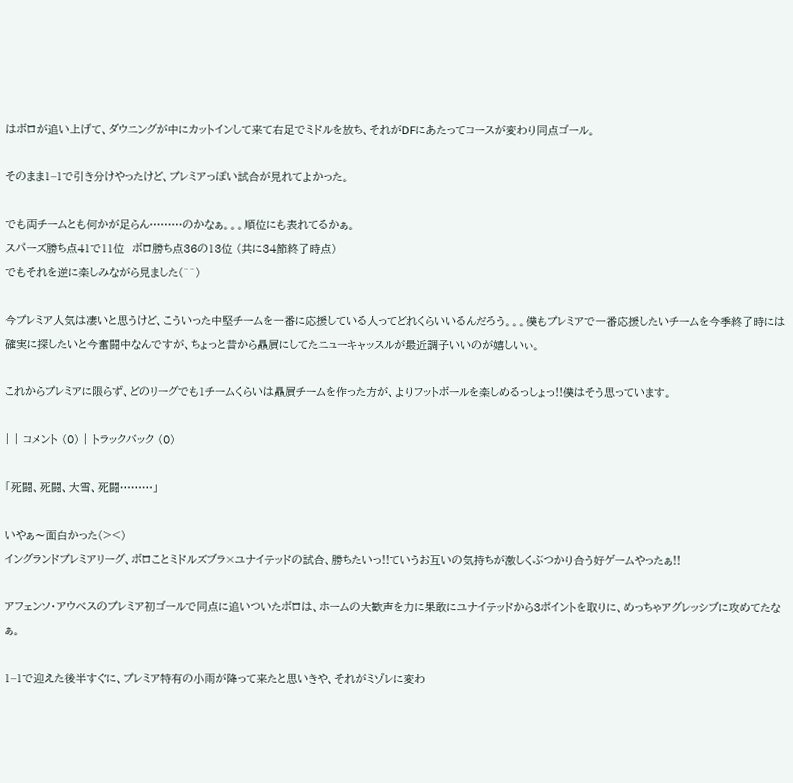はボロが追い上げて、ダウニングが中にカットインして来て右足でミドルを放ち、それがDFにあたってコースが変わり同点ゴール。

そのまま1−1で引き分けやったけど、プレミアっぽい試合が見れてよかった。

でも両チームとも何かが足らん………のかなぁ。。。順位にも表れてるかぁ。
スパーズ勝ち点41で11位  ボロ勝ち点36の13位 (共に34節終了時点)
でもそれを逆に楽しみながら見ました(^^)

今プレミア人気は凄いと思うけど、こういった中堅チームを一番に応援している人ってどれくらいいるんだろう。。。僕もプレミアで一番応援したいチームを今季終了時には確実に探したいと今奮闘中なんですが、ちょっと昔から贔屓にしてたニューキャッスルが最近調子いいのが嬉しいぃ。

これからプレミアに限らず、どのリーグでも1チームくらいは贔屓チームを作った方が、よりフットボールを楽しめるっしょっ!!僕はそう思っています。

| | コメント (0) | トラックバック (0)

「死闘、死闘、大雪、死闘………」

いやぁ〜面白かった(><)
イングランドプレミアリーグ、ボロことミドルズブラ×ユナイテッドの試合、勝ちたいっ!!ていうお互いの気持ちが激しくぶつかり合う好ゲームやったぁ!!

アフェンソ・アウベスのプレミア初ゴールで同点に追いついたボロは、ホームの大歓声を力に果敢にユナイテッドから3ポイントを取りに、めっちゃアグレッシブに攻めてたなぁ。

1−1で迎えた後半すぐに、プレミア特有の小雨が降って来たと思いきや、それがミゾレに変わ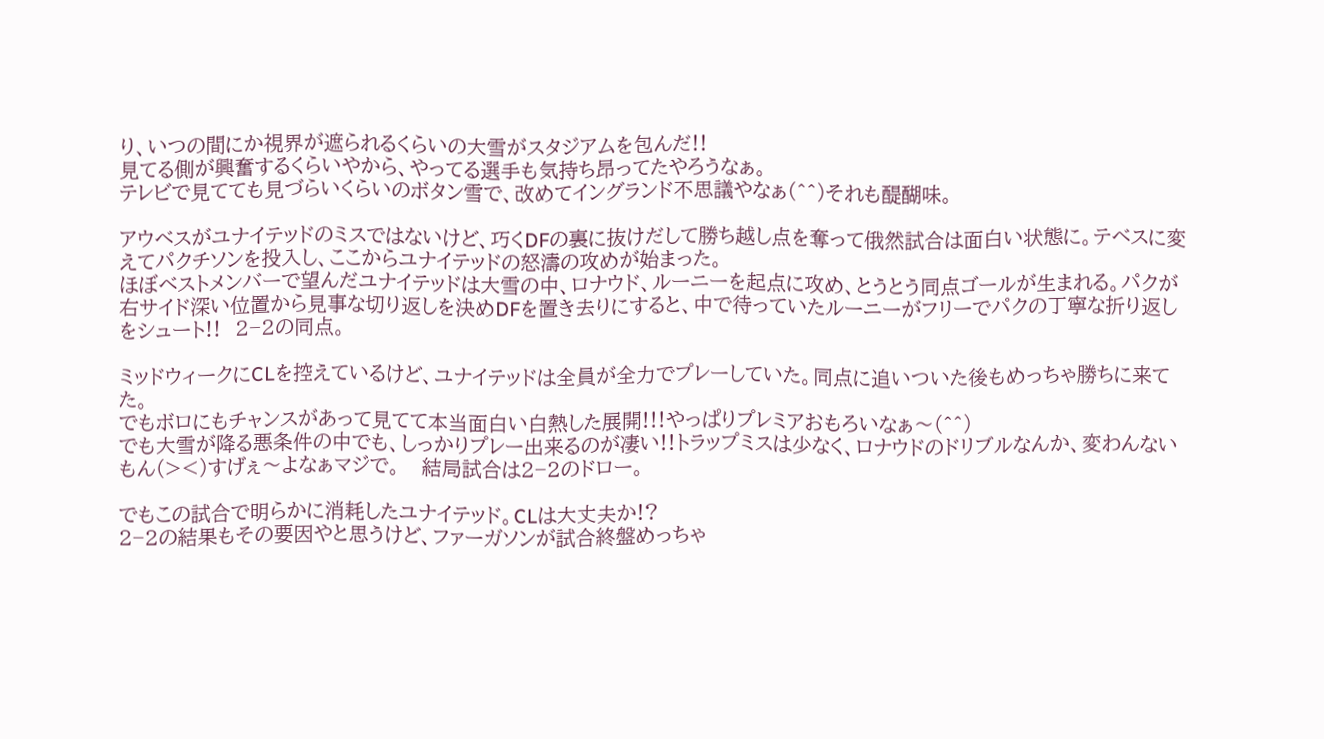り、いつの間にか視界が遮られるくらいの大雪がスタジアムを包んだ!!
見てる側が興奮するくらいやから、やってる選手も気持ち昂ってたやろうなぁ。
テレビで見てても見づらいくらいのボタン雪で、改めてイングランド不思議やなぁ(^^)それも醍醐味。

アウベスがユナイテッドのミスではないけど、巧くDFの裏に抜けだして勝ち越し点を奪って俄然試合は面白い状態に。テベスに変えてパクチソンを投入し、ここからユナイテッドの怒濤の攻めが始まった。
ほぼベストメンバーで望んだユナイテッドは大雪の中、ロナウド、ルーニーを起点に攻め、とうとう同点ゴールが生まれる。パクが右サイド深い位置から見事な切り返しを決めDFを置き去りにすると、中で待っていたルーニーがフリーでパクの丁寧な折り返しをシュート!!  2−2の同点。

ミッドウィークにCLを控えているけど、ユナイテッドは全員が全力でプレーしていた。同点に追いついた後もめっちゃ勝ちに来てた。
でもボロにもチャンスがあって見てて本当面白い白熱した展開!!!やっぱりプレミアおもろいなぁ〜(^^)
でも大雪が降る悪条件の中でも、しっかりプレー出来るのが凄い!!トラップミスは少なく、ロナウドのドリブルなんか、変わんないもん(><)すげぇ〜よなぁマジで。   結局試合は2−2のドロー。

でもこの試合で明らかに消耗したユナイテッド。CLは大丈夫か!?
2−2の結果もその要因やと思うけど、ファーガソンが試合終盤めっちゃ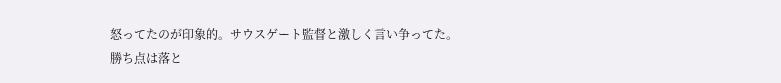怒ってたのが印象的。サウスゲート監督と激しく言い争ってた。
勝ち点は落と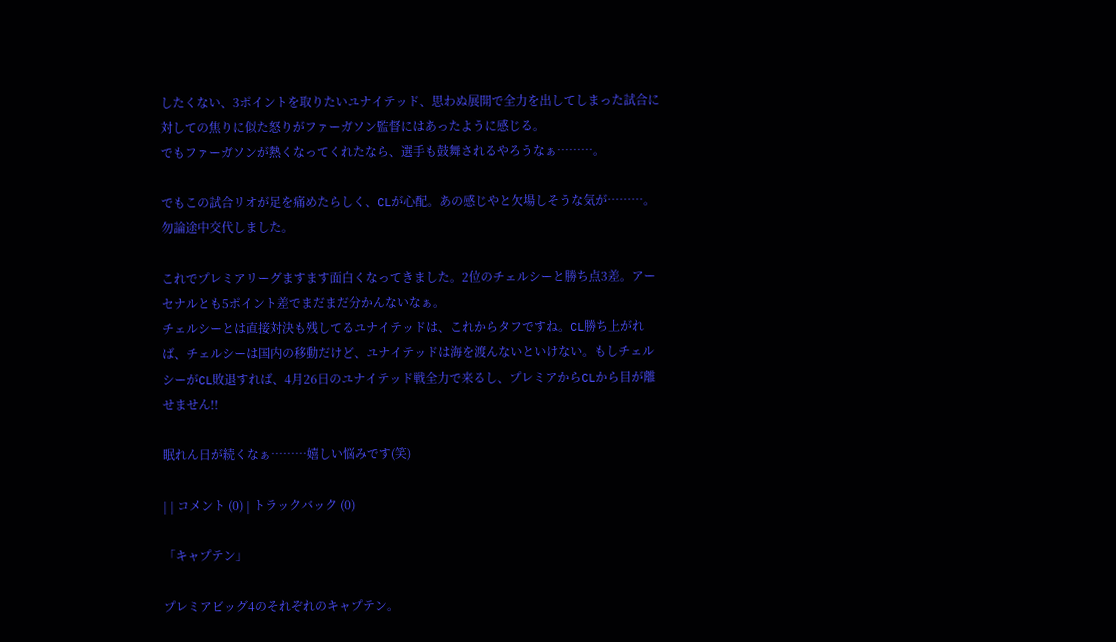したくない、3ポイントを取りたいユナイテッド、思わぬ展開で全力を出してしまった試合に対しての焦りに似た怒りがファーガソン監督にはあったように感じる。
でもファーガソンが熱くなってくれたなら、選手も鼓舞されるやろうなぁ………。

でもこの試合リオが足を痛めたらしく、CLが心配。あの感じやと欠場しそうな気が………。勿論途中交代しました。

これでプレミアリーグますます面白くなってきました。2位のチェルシーと勝ち点3差。アーセナルとも5ポイント差でまだまだ分かんないなぁ。
チェルシーとは直接対決も残してるユナイテッドは、これからタフですね。CL勝ち上がれば、チェルシーは国内の移動だけど、ユナイテッドは海を渡んないといけない。もしチェルシーがCL敗退すれば、4月26日のユナイテッド戦全力で来るし、プレミアからCLから目が離せません!!

眠れん日が続くなぁ………嬉しい悩みです(笑)

| | コメント (0) | トラックバック (0)

「キャプテン」

プレミアビッグ4のそれぞれのキャプテン。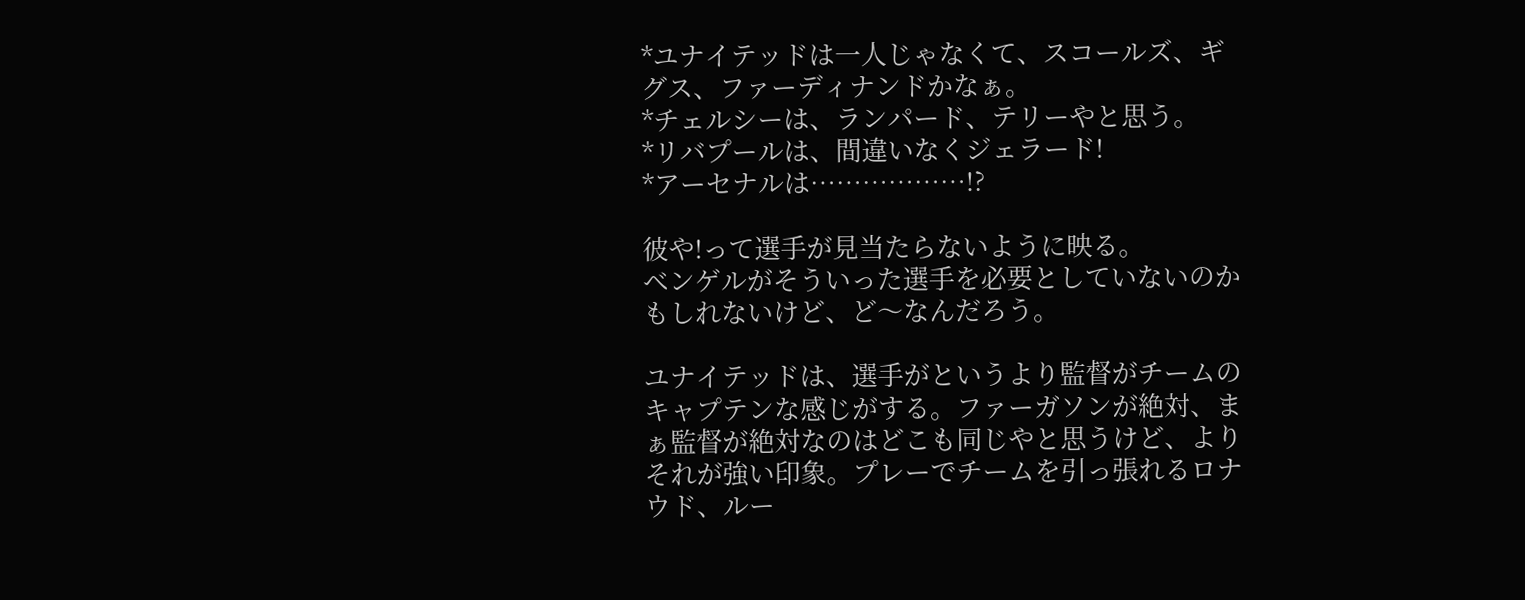*ユナイテッドは一人じゃなくて、スコールズ、ギグス、ファーディナンドかなぁ。
*チェルシーは、ランパード、テリーやと思う。
*リバプールは、間違いなくジェラード!
*アーセナルは………………!?

彼や!って選手が見当たらないように映る。
ベンゲルがそういった選手を必要としていないのかもしれないけど、ど〜なんだろう。

ユナイテッドは、選手がというより監督がチームのキャプテンな感じがする。ファーガソンが絶対、まぁ監督が絶対なのはどこも同じやと思うけど、よりそれが強い印象。プレーでチームを引っ張れるロナウド、ルー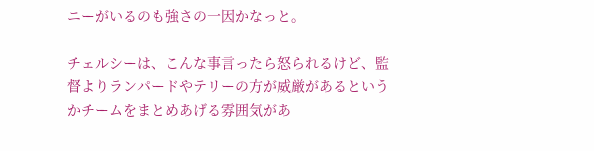ニーがいるのも強さの一因かなっと。

チェルシーは、こんな事言ったら怒られるけど、監督よりランパードやテリーの方が威厳があるというかチームをまとめあげる雰囲気があ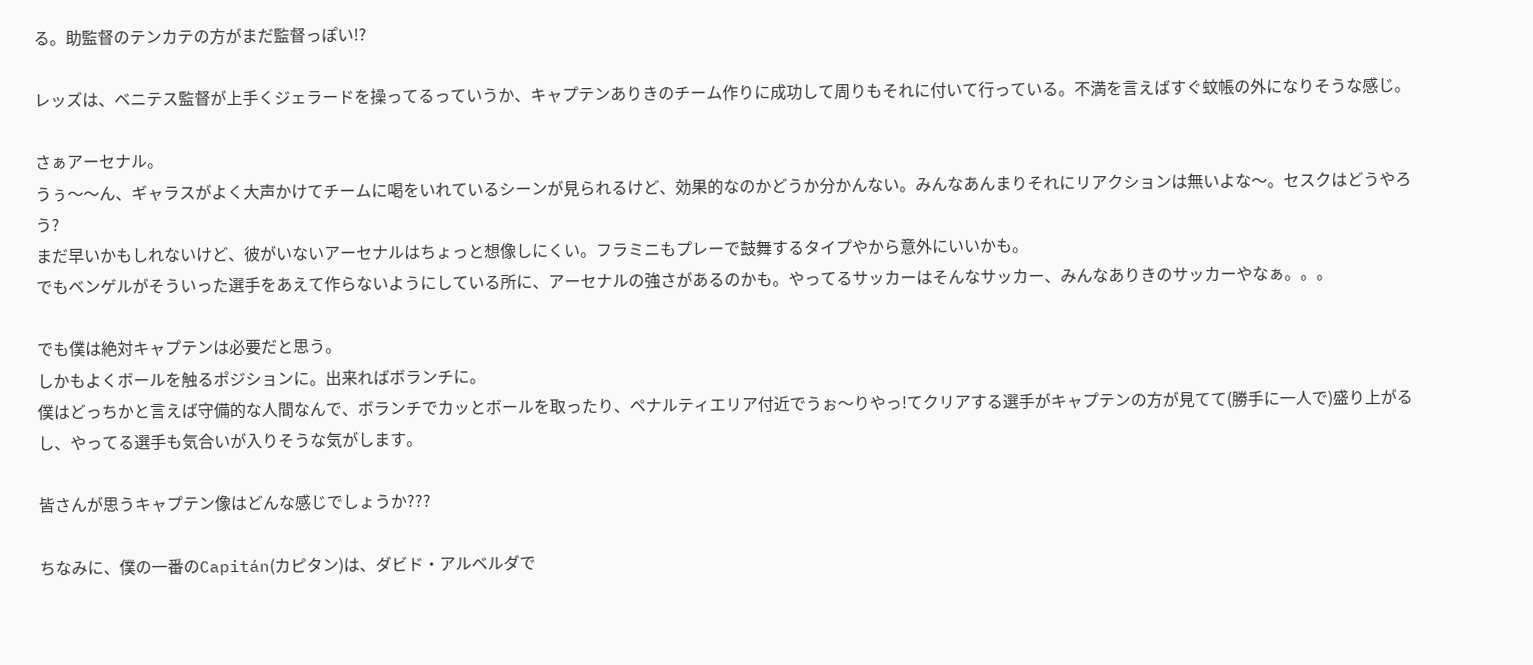る。助監督のテンカテの方がまだ監督っぽい!?

レッズは、ベニテス監督が上手くジェラードを操ってるっていうか、キャプテンありきのチーム作りに成功して周りもそれに付いて行っている。不満を言えばすぐ蚊帳の外になりそうな感じ。

さぁアーセナル。
うぅ〜〜ん、ギャラスがよく大声かけてチームに喝をいれているシーンが見られるけど、効果的なのかどうか分かんない。みんなあんまりそれにリアクションは無いよな〜。セスクはどうやろう?
まだ早いかもしれないけど、彼がいないアーセナルはちょっと想像しにくい。フラミニもプレーで鼓舞するタイプやから意外にいいかも。
でもベンゲルがそういった選手をあえて作らないようにしている所に、アーセナルの強さがあるのかも。やってるサッカーはそんなサッカー、みんなありきのサッカーやなぁ。。。

でも僕は絶対キャプテンは必要だと思う。
しかもよくボールを触るポジションに。出来ればボランチに。
僕はどっちかと言えば守備的な人間なんで、ボランチでカッとボールを取ったり、ペナルティエリア付近でうぉ〜りやっ!てクリアする選手がキャプテンの方が見てて(勝手に一人で)盛り上がるし、やってる選手も気合いが入りそうな気がします。

皆さんが思うキャプテン像はどんな感じでしょうか???

ちなみに、僕の一番のCapitán(カピタン)は、ダビド・アルベルダで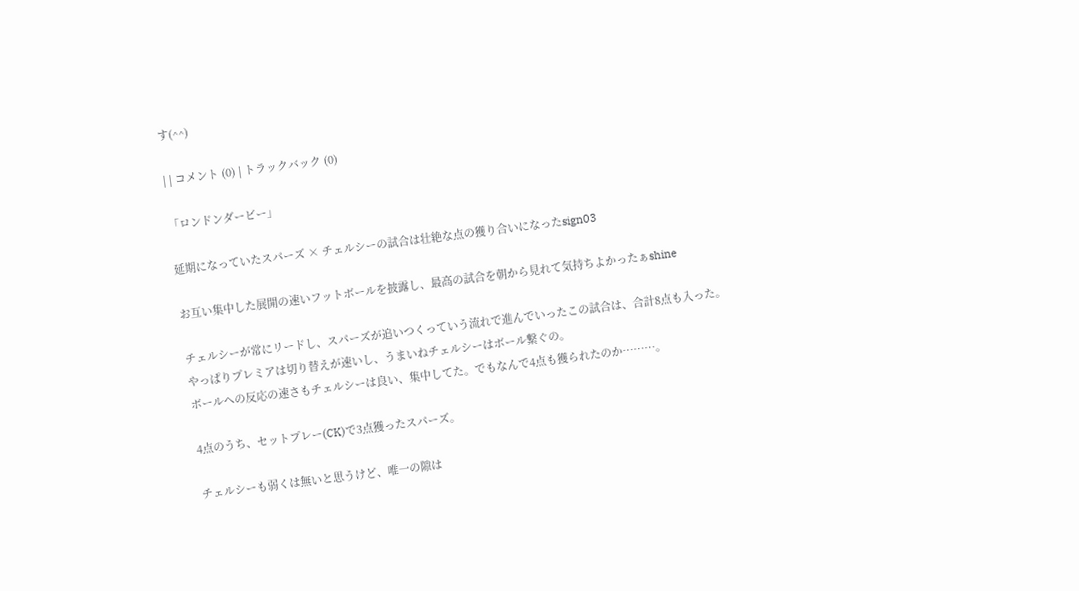す(^^)

| | コメント (0) | トラックバック (0)

「ロンドンダービー」

延期になっていたスパーズ × チェルシーの試合は壮絶な点の獲り合いになったsign03

お互い集中した展開の速いフットボールを披露し、最高の試合を朝から見れて気持ちよかったぁshine

チェルシーが常にリードし、スパーズが追いつくっていう流れで進んでいったこの試合は、合計8点も入った。
やっぱりプレミアは切り替えが速いし、うまいねチェルシーはボール繋ぐの。
ボールへの反応の速さもチェルシーは良い、集中してた。でもなんで4点も獲られたのか………。

4点のうち、セットプレー(CK)で3点獲ったスパーズ。

チェルシーも弱くは無いと思うけど、唯一の隙は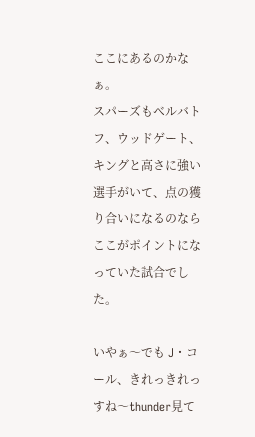ここにあるのかなぁ。
スパーズもベルバトフ、ウッドゲート、キングと高さに強い選手がいて、点の獲り合いになるのならここがポイントになっていた試合でした。

いやぁ〜でも J・コール、きれっきれっすね〜thunder見て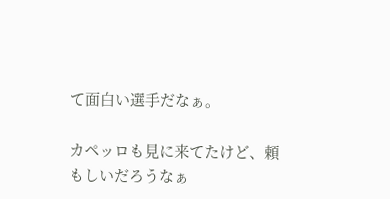て面白い選手だなぁ。

カペッロも見に来てたけど、頼もしいだろうなぁ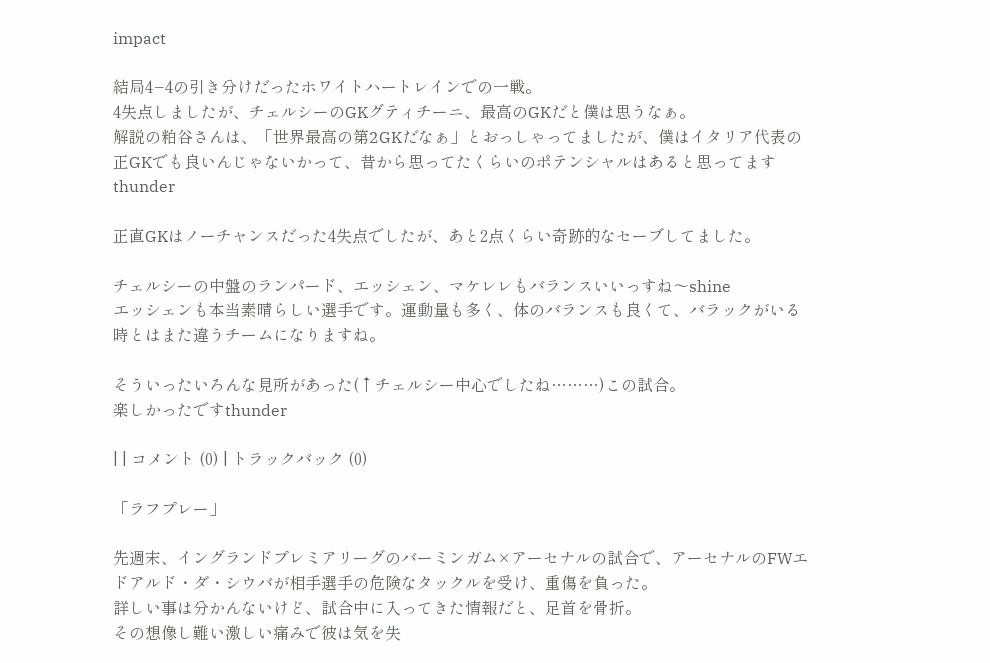impact

結局4−4の引き分けだったホワイトハートレインでの一戦。
4失点しましたが、チェルシーのGKグティチーニ、最高のGKだと僕は思うなぁ。
解説の粕谷さんは、「世界最高の第2GKだなぁ」とおっしゃってましたが、僕はイタリア代表の正GKでも良いんじゃないかって、昔から思ってたくらいのポテンシャルはあると思ってますthunder

正直GKはノーチャンスだった4失点でしたが、あと2点くらい奇跡的なセーブしてました。

チェルシーの中盤のランパード、エッシェン、マケレレもバランスいいっすね〜shine
エッシェンも本当素晴らしい選手です。運動量も多く、体のバランスも良くて、バラックがいる時とはまた違うチームになりますね。

そういったいろんな見所があった(↑チェルシー中心でしたね………)この試合。
楽しかったですthunder

| | コメント (0) | トラックバック (0)

「ラフプレー」

先週末、イングランドプレミアリーグのバーミンガム×アーセナルの試合で、アーセナルのFWエドアルド・ダ・シウバが相手選手の危険なタックルを受け、重傷を負った。
詳しい事は分かんないけど、試合中に入ってきた情報だと、足首を骨折。
その想像し難い激しい痛みで彼は気を失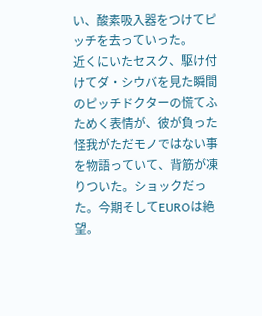い、酸素吸入器をつけてピッチを去っていった。
近くにいたセスク、駆け付けてダ・シウバを見た瞬間のピッチドクターの慌てふためく表情が、彼が負った怪我がただモノではない事を物語っていて、背筋が凍りついた。ショックだった。今期そしてEUROは絶望。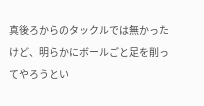真後ろからのタックルでは無かったけど、明らかにボールごと足を削ってやろうとい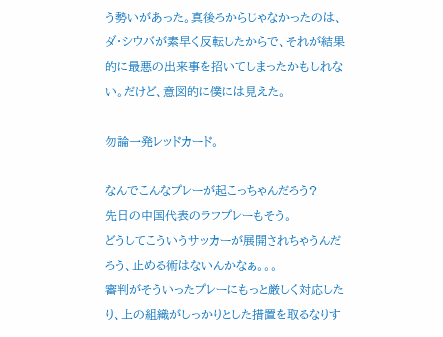う勢いがあった。真後ろからじゃなかったのは、ダ・シウバが素早く反転したからで、それが結果的に最悪の出来事を招いてしまったかもしれない。だけど、意図的に僕には見えた。

勿論一発レッドカード。

なんでこんなプレーが起こっちゃんだろう?
先日の中国代表のラフプレーもそう。
どうしてこういうサッカーが展開されちゃうんだろう、止める術はないんかなぁ。。。
審判がそういったプレーにもっと厳しく対応したり、上の組織がしっかりとした措置を取るなりす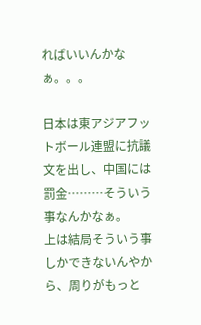ればいいんかなぁ。。。

日本は東アジアフットボール連盟に抗議文を出し、中国には罰金………そういう事なんかなぁ。
上は結局そういう事しかできないんやから、周りがもっと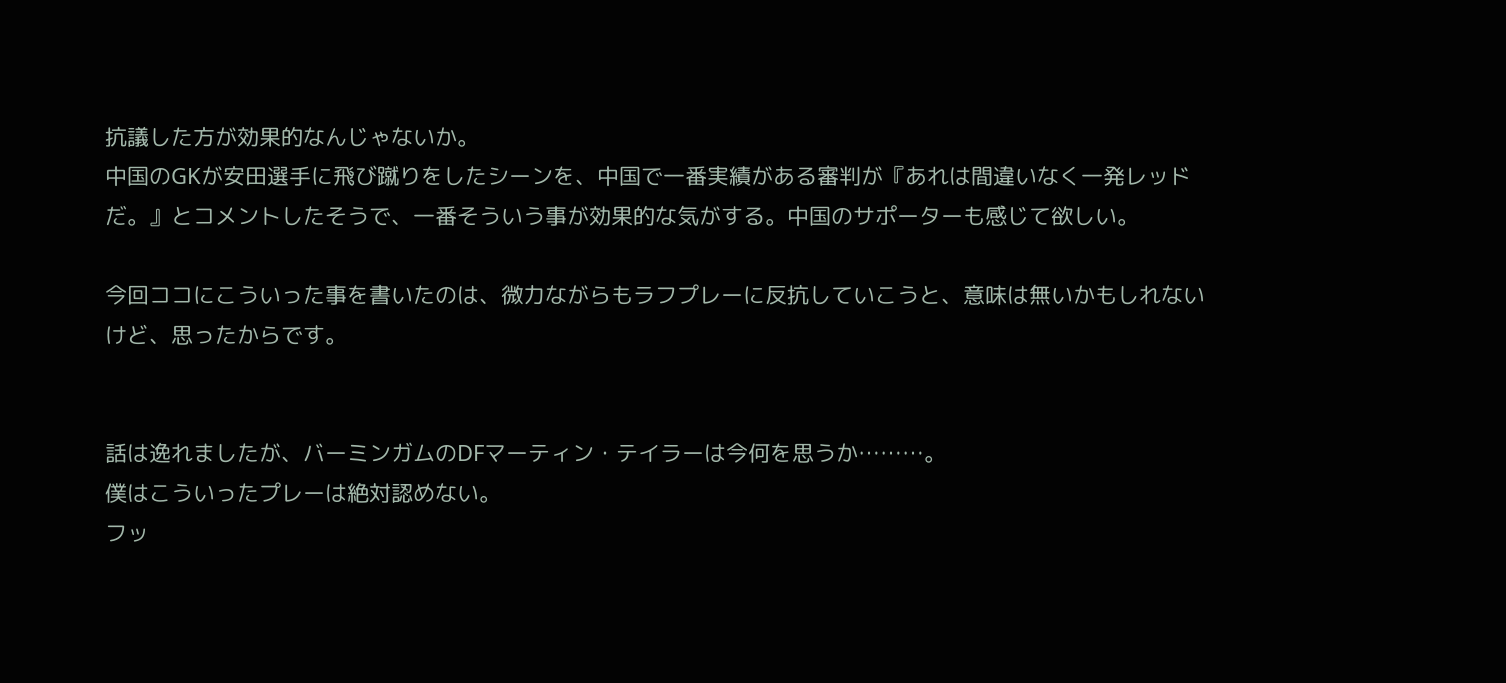抗議した方が効果的なんじゃないか。
中国のGKが安田選手に飛び蹴りをしたシーンを、中国で一番実績がある審判が『あれは間違いなく一発レッドだ。』とコメントしたそうで、一番そういう事が効果的な気がする。中国のサポーターも感じて欲しい。

今回ココにこういった事を書いたのは、微力ながらもラフプレーに反抗していこうと、意味は無いかもしれないけど、思ったからです。


話は逸れましたが、バーミンガムのDFマーティン・テイラーは今何を思うか………。
僕はこういったプレーは絶対認めない。
フッ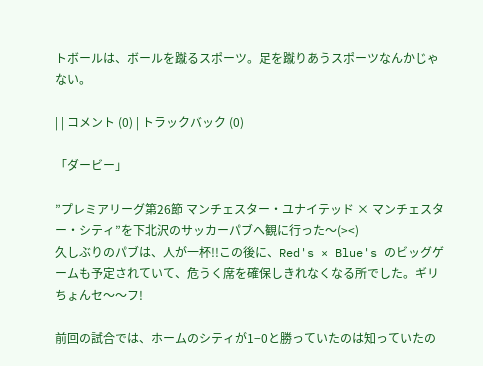トボールは、ボールを蹴るスポーツ。足を蹴りあうスポーツなんかじゃない。

| | コメント (0) | トラックバック (0)

「ダービー」

”プレミアリーグ第26節 マンチェスター・ユナイテッド × マンチェスター・シティ”を下北沢のサッカーパブへ観に行った〜(><)
久しぶりのパブは、人が一杯!!この後に、Red's × Blue's のビッグゲームも予定されていて、危うく席を確保しきれなくなる所でした。ギリちょんセ〜〜フ!

前回の試合では、ホームのシティが1−0と勝っていたのは知っていたの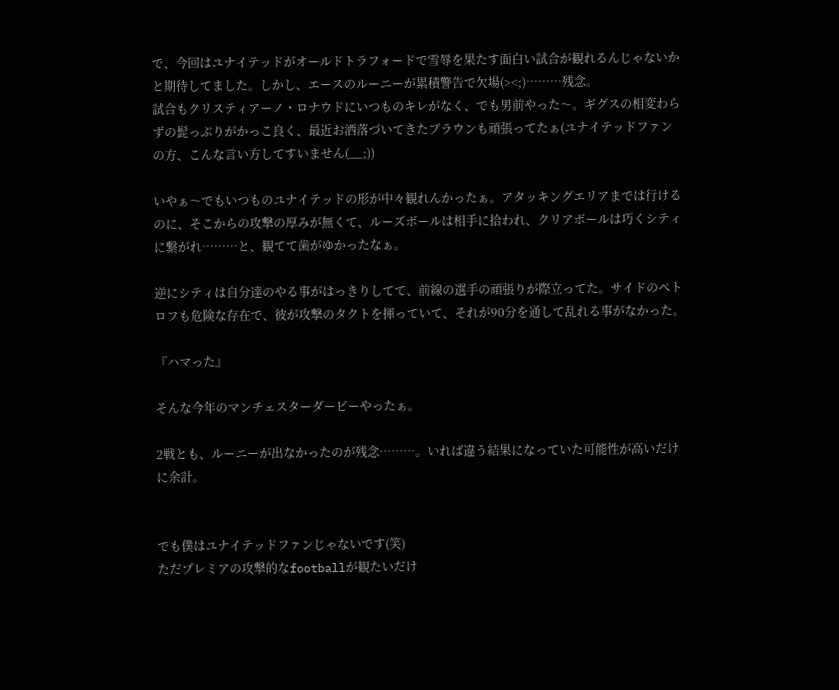で、今回はユナイテッドがオールドトラフォードで雪辱を果たす面白い試合が観れるんじゃないかと期待してました。しかし、エースのルーニーが累積警告で欠場(><;)………残念。
試合もクリスティアーノ・ロナウドにいつものキレがなく、でも男前やった〜。ギグスの相変わらずの髭っぷりがかっこ良く、最近お洒落づいてきたブラウンも頑張ってたぁ(ユナイテッドファンの方、こんな言い方してすいません(__;))

いやぁ〜でもいつものユナイテッドの形が中々観れんかったぁ。アタッキングエリアまでは行けるのに、そこからの攻撃の厚みが無くて、ルーズボールは相手に拾われ、クリアボールは巧くシティに繋がれ………と、観てて歯がゆかったなぁ。

逆にシティは自分達のやる事がはっきりしてて、前線の選手の頑張りが際立ってた。サイドのペトロフも危険な存在で、彼が攻撃のタクトを揮っていて、それが90分を通して乱れる事がなかった。

『ハマった』

そんな今年のマンチェスターダービーやったぁ。

2戦とも、ルーニーが出なかったのが残念………。いれば違う結果になっていた可能性が高いだけに余計。


でも僕はユナイテッドファンじゃないです(笑)
ただプレミアの攻撃的なfootballが観たいだけ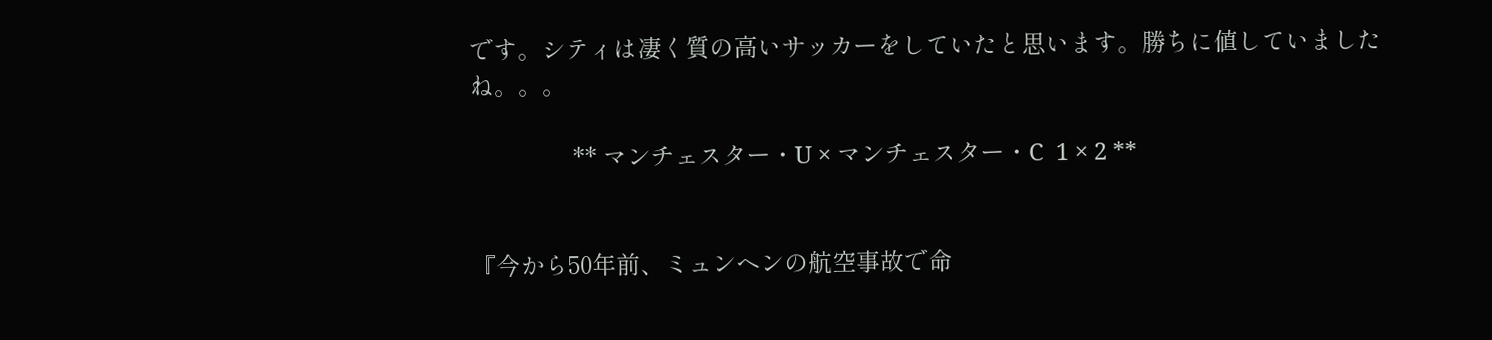です。シティは凄く質の高いサッカーをしていたと思います。勝ちに値していましたね。。。

                 ** マンチェスター・U × マンチェスター・C  1 × 2 **


『今から50年前、ミュンヘンの航空事故で命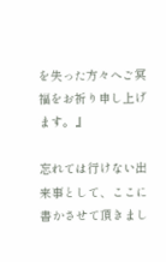を失った方々へご冥福をお祈り申し上げます。』

忘れては行けない出来事として、ここに書かさせて頂きまし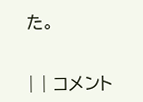た。


| | コメント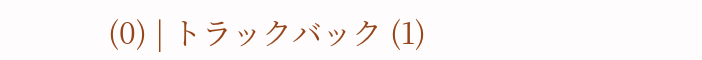(0) | トラックバック (1)